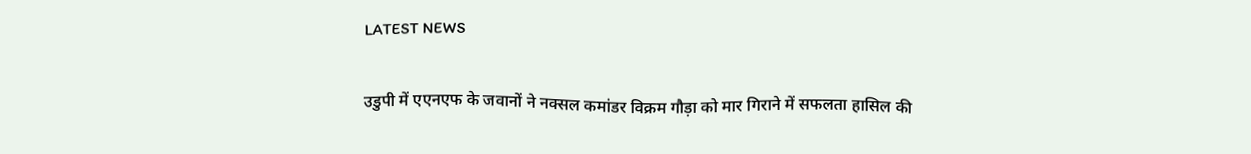LATEST NEWS

उडुपी में एएनएफ के जवानों ने नक्सल कमांडर विक्रम गौड़ा को मार गिराने में सफलता हासिल की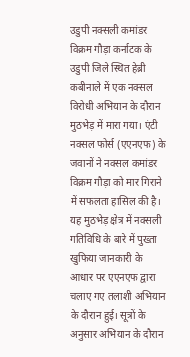उडुपी नक्सली कमांडर विक्रम गौड़ा कर्नाटक के उडुपी जिले स्थित हेब्री कबीनाले में एक नक्सल विरोधी अभियान के दौरान मुठभेड़ में मारा गया। एंटी नक्सल फोर्स (एएनएफ) के जवानों ने नक्सल कमांडर विक्रम गौड़ा को मार गिराने में सफलता हासिल की है। यह मुठभेड़ क्षेत्र में नक्सली गतिविधि के बारे में पुख्ता खुफिया जानकारी के आधार पर एएनएफ द्वारा चलाए गए तलाशी अभियान के दौरान हुई। सूत्रों के अनुसार अभियान के दौरान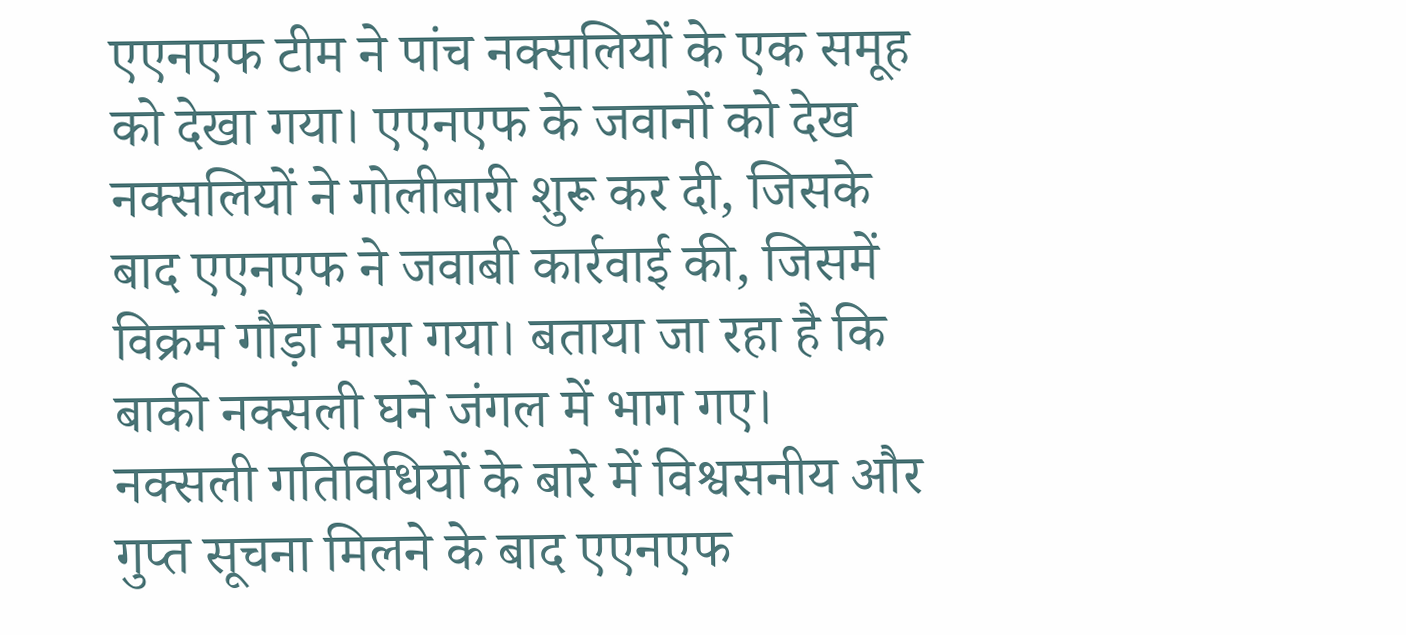एएनएफ टीम ने पांच नक्सलियों के एक समूह को देखा गया। एएनएफ के जवानों को देख नक्सलियों ने गोलीबारी शुरू कर दी, जिसके बाद एएनएफ ने जवाबी कार्रवाई की, जिसमें विक्रम गौड़ा मारा गया। बताया जा रहा है कि बाकी नक्सली घने जंगल में भाग गए। नक्सली गतिविधियों के बारे में विश्वसनीय और गुप्त सूचना मिलने के बाद एएनएफ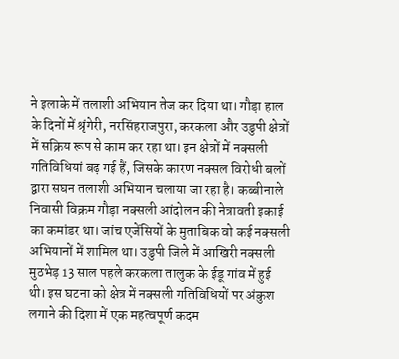ने इलाके में तलाशी अभियान तेज कर दिया था। गौड़ा हाल के दिनों में श्रृंगेरी, नरसिंहराजपुरा, करकला और उडुपी क्षेत्रों में सक्रिय रूप से काम कर रहा था। इन क्षेत्रों में नक्सली गतिविधियां बढ़ गई हैं, जिसके कारण नक्सल विरोधी बलों द्वारा सघन तलाशी अभियान चलाया जा रहा है। कब्बीनाले निवासी विक्रम गौड़ा नक्सली आंदोलन की नेत्रावती इकाई का कमांडर था। जांच एजेंसियों के मुताबिक वो कई नक्सली अभियानों में शामिल था। उडुपी जिले में आखिरी नक्सली मुठभेड़ 13 साल पहले करकला तालुक के ईडू गांव में हुई थी। इस घटना को क्षेत्र में नक्सली गतिविधियों पर अंकुश लगाने की दिशा में एक महत्वपूर्ण कदम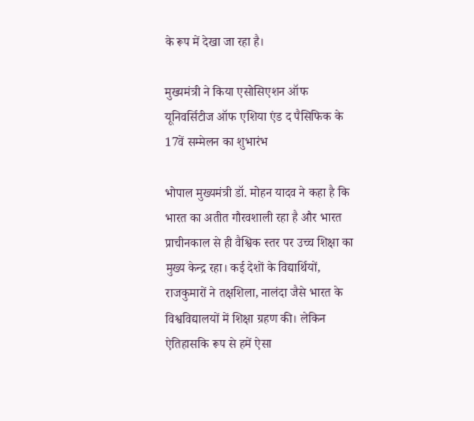के रूप में देखा जा रहा है।

मुख्यमंत्री ने किया एसोसिएशन ऑफ यूनिवर्सिटीज ऑफ एशिया एंड द पैसिफिक के 17वें सम्मेलन का शुभारंभ

भोपाल मुख्यमंत्री डॉ. मोहन यादव ने कहा है कि भारत का अतीत गौरवशाली रहा है और भारत प्राचीनकाल से ही वैश्विक स्तर पर उच्च शिक्षा का मुख्य केन्द्र रहा। कई देशों के विद्यार्थियों, राजकुमारों ने तक्षशिला, नालंदा जैसे भारत के विश्वविद्यालयों में शिक्षा ग्रहण की। लेकिन ऐतिहासकि रूप से हमें ऐसा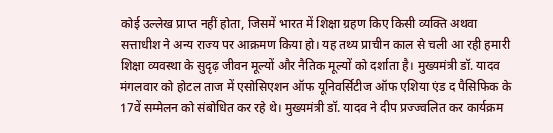कोई उल्लेख प्राप्त नहीं होता, जिसमें भारत में शिक्षा ग्रहण किए किसी व्यक्ति अथवा सत्ताधीश ने अन्य राज्य पर आक्रमण किया हो। यह तथ्य प्राचीन काल से चली आ रही हमारी शिक्षा व्यवस्था के सुदृढ़ जीवन मूल्यों और नैतिक मूल्यों को दर्शाता है। मुख्यमंत्री डॉ. यादव मंगलवार को होटल ताज में एसोसिएशन ऑफ यूनिवर्सिटीज ऑफ एशिया एंड द पैसिफिक के 17वें सम्मेलन को संबोधित कर रहे थे। मुख्यमंत्री डॉ. यादव ने दीप प्रज्ज्वलित कर कार्यक्रम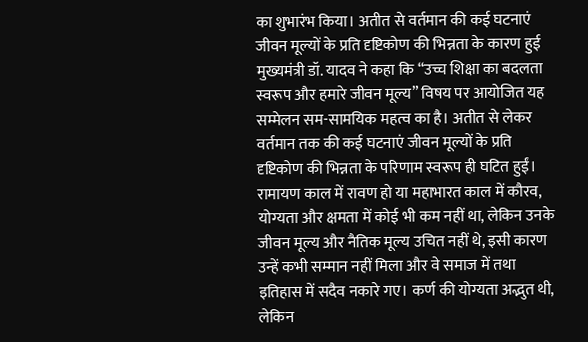का शुभारंभ किया। अतीत से वर्तमान की कई घटनाएं जीवन मूल्यों के प्रति दृष्टिकोण की भिन्नता के कारण हुई मुख्यमंत्री डॉ. यादव ने कहा कि “उच्च शिक्षा का बदलता स्वरूप और हमारे जीवन मूल्य” विषय पर आयोजित यह सम्मेलन सम-सामयिक महत्व का है। अतीत से लेकर वर्तमान तक की कई घटनाएं जीवन मूल्यों के प्रति दृष्टिकोण की भिन्नता के परिणाम स्वरूप ही घटित हुईं। रामायण काल में रावण हो या महाभारत काल में कौरव, योग्यता और क्षमता में कोई भी कम नहीं था, लेकिन उनके जीवन मूल्य और नैतिक मूल्य उचित नहीं थे, इसी कारण उन्हें कभी सम्मान नहीं मिला और वे समाज में तथा इतिहास में सदैव नकारे गए। कर्ण की योग्यता अद्भुत थी, लेकिन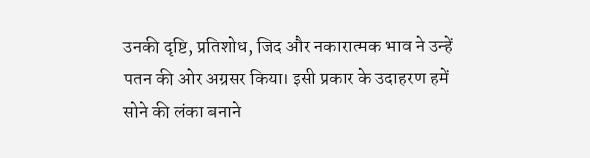उनकी दृष्टि, प्रतिशोध, जिद और नकारात्मक भाव ने उन्हें पतन की ओर अग्रसर किया। इसी प्रकार के उदाहरण हमें सोने की लंका बनाने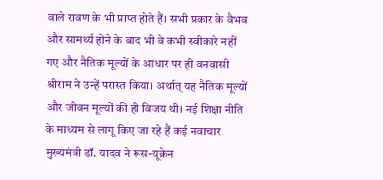वाले रावण के भी प्राप्त होते हैं। सभी प्रकार के वैभव और सामर्थ्य होने के बाद भी वे कभी स्वीकारे नहीं गए और नैतिक मूल्यों के आधार पर ही वनवासी श्रीराम ने उन्हें परास्त किया। अर्थात् यह नैतिक मूल्यों और जीवन मूल्यों की ही विजय थी। नई शिक्षा नीति के माध्यम से लागू किए जा रहे हैं कई नवाचार मुख्यमंत्री डॉ. यादव ने रूस-यूक्रेन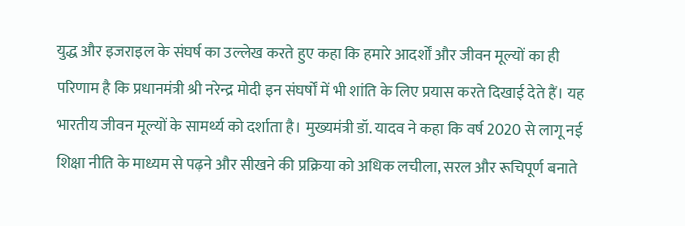युद्ध और इजराइल के संघर्ष का उल्लेख करते हुए कहा कि हमारे आदर्शों और जीवन मूल्यों का ही परिणाम है कि प्रधानमंत्री श्री नरेन्द्र मोदी इन संघर्षों में भी शांति के लिए प्रयास करते दिखाई देते हैं। यह भारतीय जीवन मूल्यों के सामर्थ्य को दर्शाता है। मुख्यमंत्री डॉ. यादव ने कहा कि वर्ष 2020 से लागू नई शिक्षा नीति के माध्यम से पढ़ने और सीखने की प्रक्रिया को अधिक लचीला, सरल और रूचिपूर्ण बनाते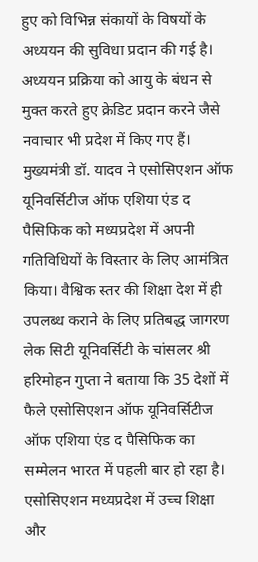हुए को विभिन्न संकायों के विषयों के अध्ययन की सुविधा प्रदान की गई है। अध्ययन प्रक्रिया को आयु के बंधन से मुक्त करते हुए क्रेडिट प्रदान करने जैसे नवाचार भी प्रदेश में किए गए हैं। मुख्यमंत्री डॉ. यादव ने एसोसिएशन ऑफ यूनिवर्सिटीज ऑफ एशिया एंड द पैसिफिक को मध्यप्रदेश में अपनी गतिविधियों के विस्तार के लिए आमंत्रित किया। वैश्विक स्तर की शिक्षा देश में ही उपलब्ध कराने के लिए प्रतिबद्ध जागरण लेक सिटी यूनिवर्सिटी के चांसलर श्री हरिमोहन गुप्ता ने बताया कि 35 देशों में फैले एसोसिएशन ऑफ यूनिवर्सिटीज ऑफ एशिया एंड द पैसिफिक का सम्मेलन भारत में पहली बार हो रहा है। एसोसिएशन मध्यप्रदेश में उच्च शिक्षा और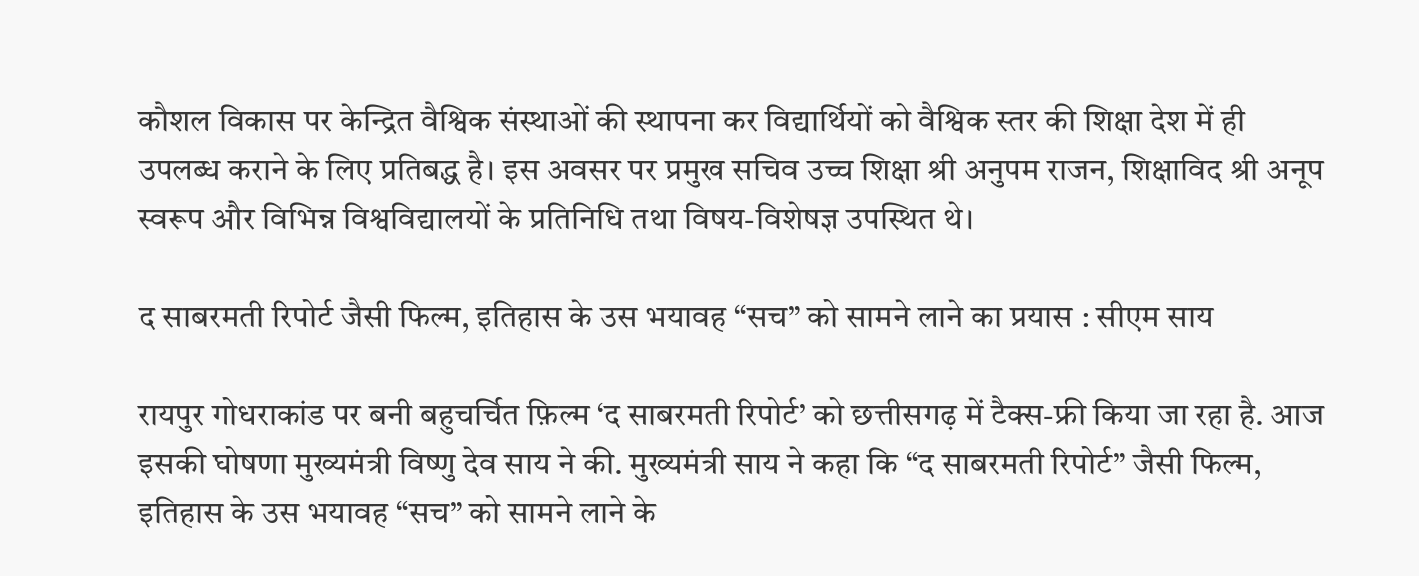कौशल विकास पर केन्द्रित वैश्विक संस्थाओं की स्थापना कर विद्यार्थियों को वैश्विक स्तर की शिक्षा देश में ही उपलब्ध कराने के लिए प्रतिबद्ध है। इस अवसर पर प्रमुख सचिव उच्च शिक्षा श्री अनुपम राजन, शिक्षाविद श्री अनूप स्वरूप और विभिन्न विश्वविद्यालयों के प्रतिनिधि तथा विषय-विशेषज्ञ उपस्थित थे।

द साबरमती रिपोर्ट जैसी फिल्म, इतिहास के उस भयावह “सच” को सामने लाने का प्रयास : सीएम साय

रायपुर गोधराकांड पर बनी बहुचर्चित फ़िल्म ‘द साबरमती रिपोर्ट’ को छत्तीसगढ़ में टैक्स-फ्री किया जा रहा है. आज इसकी घोषणा मुख्यमंत्री विष्णु देव साय ने की. मुख्यमंत्री साय ने कहा कि “द साबरमती रिपोर्ट” जैसी फिल्म, इतिहास के उस भयावह “सच” को सामने लाने के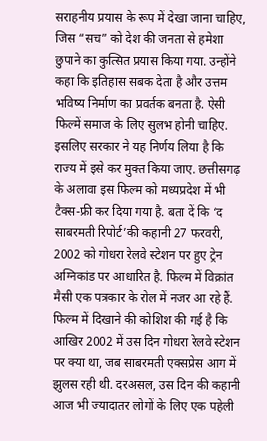सराहनीय प्रयास के रूप में देखा जाना चाहिए, जिस “सच” को देश की जनता से हमेशा छुपाने का कुत्सित प्रयास किया गया. उन्होंने कहा कि इतिहास सबक देता है और उत्तम भविष्य निर्माण का प्रवर्तक बनता है. ऐसी फिल्में समाज के लिए सुलभ होनी चाहिए. इसलिए सरकार ने यह निर्णय लिया है कि राज्य में इसे कर मुक्त किया जाए. छत्तीसगढ़ के अलावा इस फिल्म को मध्यप्रदेश में भी टैक्स-फ्री कर दिया गया है. बता दें कि ‘द साबरमती रिपोर्ट’की कहानी 27 फरवरी, 2002 को गोधरा रेलवे स्टेशन पर हुए ट्रेन अग्निकांड पर आधारित है. फिल्म में विक्रांत मैसी एक पत्रकार के रोल में नजर आ रहे हैं. फिल्म में दिखाने की कोशिश की गई है कि आखिर 2002 में उस दिन गोधरा रेलवे स्टेशन पर क्या था, जब साबरमती एक्सप्रेस आग में झुलस रही थी. दरअसल, उस दिन की कहानी आज भी ज्यादातर लोगों के लिए एक पहेली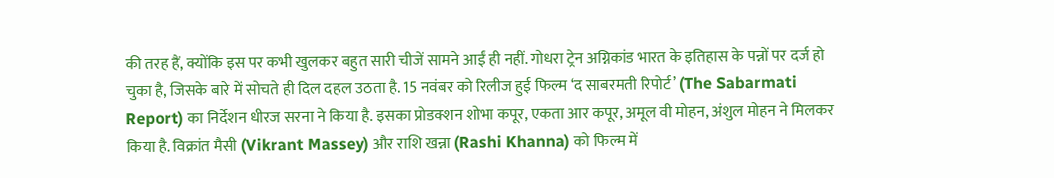की तरह हैं, क्योंकि इस पर कभी खुलकर बहुत सारी चीजें सामने आईं ही नहीं. गोधरा ट्रेन अग्निकांड भारत के इतिहास के पन्नों पर दर्ज हो चुका है, जिसके बारे में सोचते ही दिल दहल उठता है. 15 नवंबर को रिलीज हुई फिल्म ‘द साबरमती रिपोर्ट’ (The Sabarmati Report) का निर्देशन धीरज सरना ने किया है. इसका प्रोडक्शन शोभा कपूर, एकता आर कपूर, अमूल वी मोहन, अंशुल मोहन ने मिलकर किया है. विक्रांत मैसी (Vikrant Massey) और राशि खन्ना (Rashi Khanna) को फिल्म में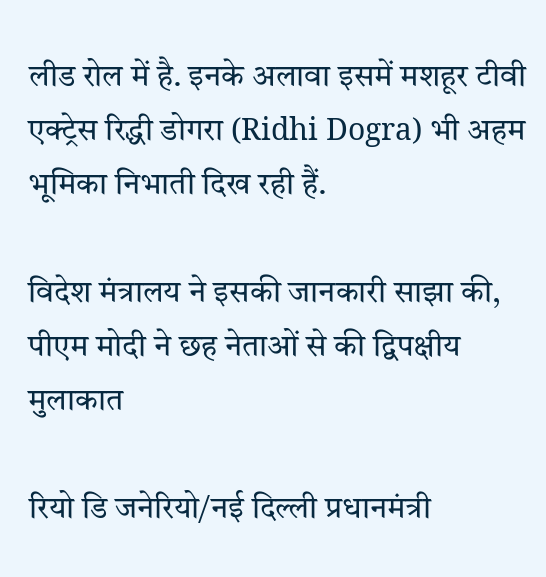लीड रोल में है. इनके अलावा इसमें मशहूर टीवी एक्ट्रेस रिद्धी डोगरा (Ridhi Dogra) भी अहम भूमिका निभाती दिख रही हैं.

विदेश मंत्रालय ने इसकी जानकारी साझा की, पीएम मोदी ने छह नेताओं से की द्विपक्षीय मुलाकात

रियो डि जनेरियो/नई दिल्ली प्रधानमंत्री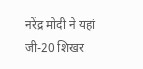नरेंद्र मोदी ने यहां जी-20 शिखर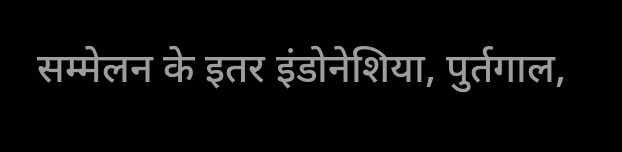सम्मेलन के इतर इंडोनेशिया, पुर्तगाल,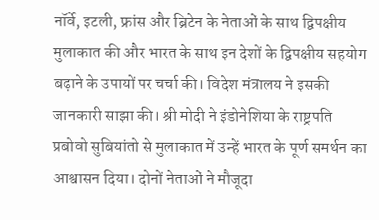नॉर्वे, इटली, फ्रांस और ब्रिटेन के नेताओं के साथ द्विपक्षीय मुलाकात की और भारत के साथ इन देशों के द्विपक्षीय सहयोग बढ़ाने के उपायों पर चर्चा की। विदेश मंत्रालय ने इसकी जानकारी साझा की। श्री मोदी ने इंडोनेशिया के राष्ट्रपति प्रबोवो सुबियांतो से मुलाकात में उन्हें भारत के पूर्ण समर्थन का आश्वासन दिया। दोनों नेताओं ने मौजूदा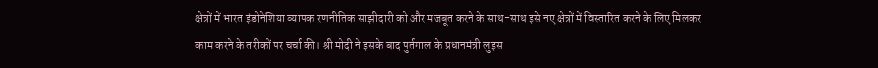क्षेत्रों में भारत इंडोनेशिया व्यापक रणनीतिक साझीदारी को और मजबूत करने के साथ-साथ इसे नए क्षेत्रों में विस्तारित करने के लिए मिलकर काम करने के तरीकों पर चर्चा की। श्री मोदी ने इसके बाद पुर्तगाल के प्रधानमंत्री लुइस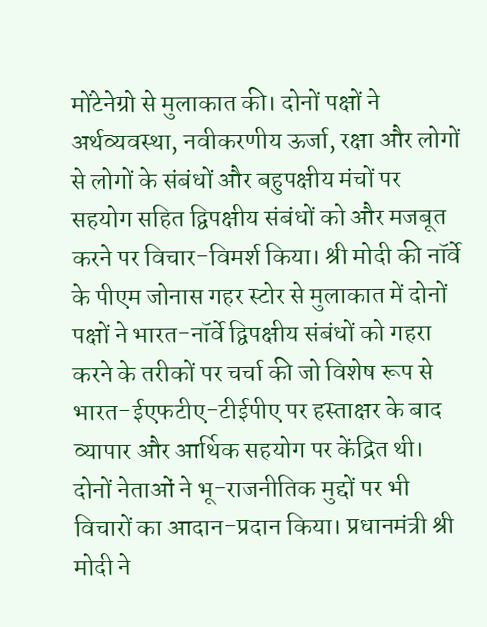मोंटेनेग्रो से मुलाकात की। दोनों पक्षों ने अर्थव्यवस्था, नवीकरणीय ऊर्जा, रक्षा और लोगों से लोगों के संबंधों और बहुपक्षीय मंचों पर सहयोग सहित द्विपक्षीय संबंधों को और मजबूत करने पर विचार-विमर्श किया। श्री मोदी की नॉर्वे के पीएम जोनास गहर स्टोर से मुलाकात में दोनों पक्षों ने भारत-नॉर्वे द्विपक्षीय संबंधों को गहरा करने के तरीकों पर चर्चा की जो विशेष रूप से भारत-ईएफटीए-टीईपीए पर हस्ताक्षर के बाद व्यापार और आर्थिक सहयोग पर केंद्रित थी। दोनों नेताओं ने भू-राजनीतिक मुद्दों पर भी विचारों का आदान-प्रदान किया। प्रधानमंत्री श्री मोदी ने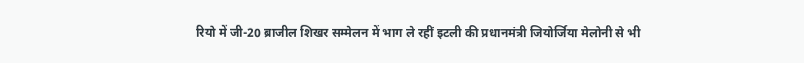रियो में जी-20 ब्राजील शिखर सम्मेलन में भाग ले रहीं इटली की प्रधानमंत्री जियोर्जिया मेलोनी से भी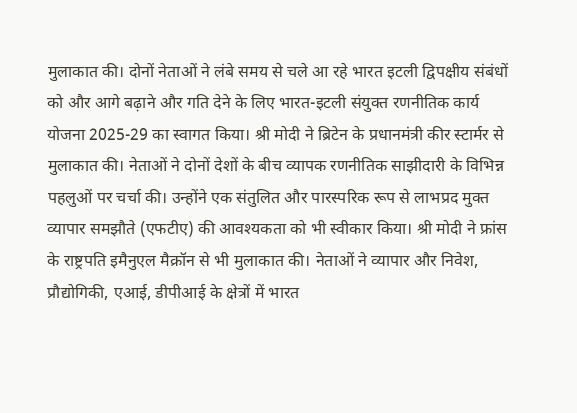मुलाकात की। दोनों नेताओं ने लंबे समय से चले आ रहे भारत इटली द्विपक्षीय संबंधों को और आगे बढ़ाने और गति देने के लिए भारत-इटली संयुक्त रणनीतिक कार्य योजना 2025-29 का स्वागत किया। श्री मोदी ने ब्रिटेन के प्रधानमंत्री कीर स्टार्मर से मुलाकात की। नेताओं ने दोनों देशों के बीच व्यापक रणनीतिक साझीदारी के विभिन्न पहलुओं पर चर्चा की। उन्होंने एक संतुलित और पारस्परिक रूप से लाभप्रद मुक्त व्यापार समझौते (एफटीए) की आवश्यकता को भी स्वीकार किया। श्री मोदी ने फ्रांस के राष्ट्रपति इमैनुएल मैक्रॉन से भी मुलाकात की। नेताओं ने व्यापार और निवेश, प्रौद्योगिकी, एआई, डीपीआई के क्षेत्रों में भारत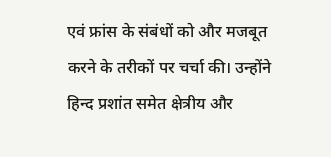एवं फ्रांस के संबंधों को और मजबूत करने के तरीकों पर चर्चा की। उन्होंने हिन्द प्रशांत समेत क्षेत्रीय और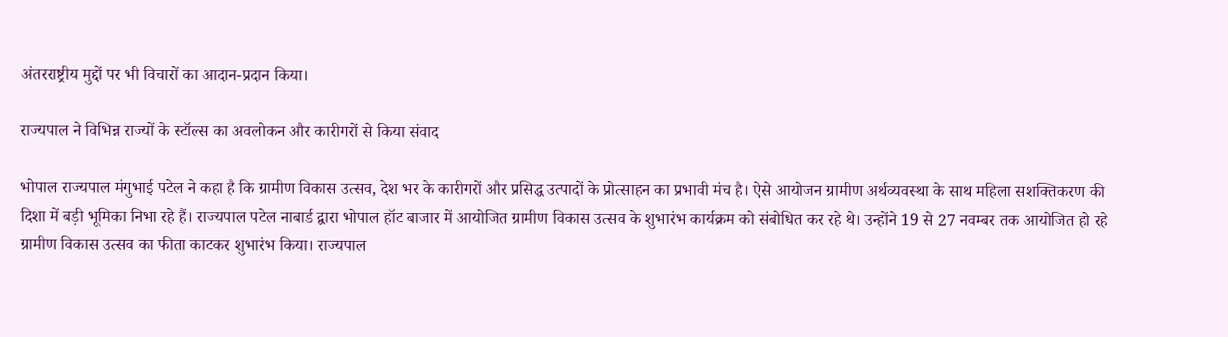अंतरराष्ट्रीय मुद्दों पर भी विचारों का आदान-प्रदान किया।

राज्यपाल ने विभिन्न राज्यों के स्टॉल्स का अवलोकन और कारीगरों से किया संवाद

भोपाल राज्यपाल मंगुभाई पटेल ने कहा है कि ग्रामीण विकास उत्सव, देश भर के कारीगरों और प्रसिद्ध उत्पादों के प्रोत्साहन का प्रभावी मंच है। ऐसे आयोजन ग्रामीण अर्थव्यवस्था के साथ महिला सशक्तिकरण की दिशा में बड़ी भूमिका निभा रहे हैं। राज्यपाल पटेल नाबार्ड द्वारा भोपाल हॉट बाजार में आयोजित ग्रामीण विकास उत्सव के शुभारंभ कार्यक्रम को संबोधित कर रहे थे। उन्होंने 19 से 27 नवम्बर तक आयोजित हो रहे ग्रामीण विकास उत्सव का फीता काटकर शुभारंभ किया। राज्यपाल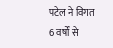पटेल ने विगत 6 वर्षों से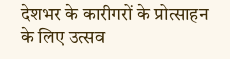देशभर के कारीगरों के प्रोत्साहन के लिए उत्सव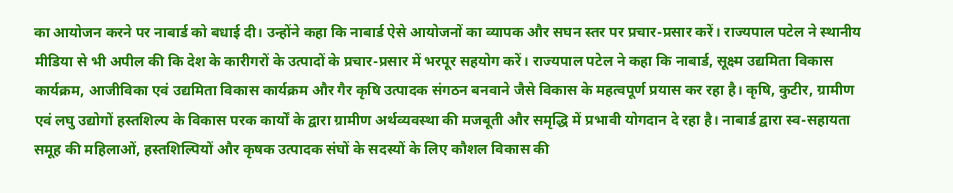का आयोजन करने पर नाबार्ड को बधाई दी। उन्होंने कहा कि नाबार्ड ऐसे आयोजनों का व्यापक और सघन स्तर पर प्रचार-प्रसार करें। राज्यपाल पटेल ने स्थानीय मीडिया से भी अपील की कि देश के कारीगरों के उत्पादों के प्रचार-प्रसार में भरपूर सहयोग करें। राज्यपाल पटेल ने कहा कि नाबार्ड, सूक्ष्म उद्यमिता विकास कार्यक्रम, आजीविका एवं उद्यमिता विकास कार्यक्रम और गैर कृषि उत्पादक संगठन बनवाने जैसे विकास के महत्वपूर्ण प्रयास कर रहा है। कृषि, कुटीर, ग्रामीण एवं लघु उद्योगों हस्तशिल्प के विकास परक कार्यों के द्वारा ग्रामीण अर्थव्यवस्था की मजबूती और समृद्धि में प्रभावी योगदान दे रहा है। नाबार्ड द्वारा स्व-सहायता समूह की महिलाओं, हस्तशिल्पियों और कृषक उत्पादक संघों के सदस्यों के लिए कौशल विकास की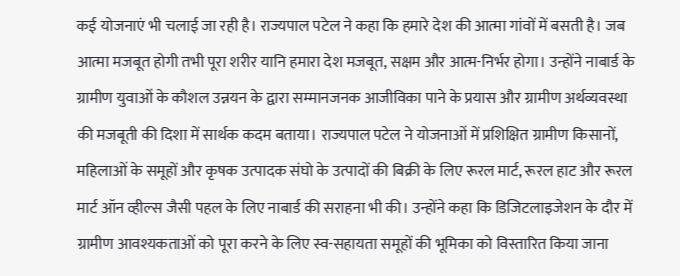कई योजनाएं भी चलाई जा रही है। राज्यपाल पटेल ने कहा कि हमारे देश की आत्मा गांवों में बसती है। जब आत्मा मजबूत होगी तभी पूरा शरीर यानि हमारा देश मजबूत, सक्षम और आत्म-निर्भर होगा। उन्होंने नाबार्ड के ग्रामीण युवाओं के कौशल उन्नयन के द्वारा सम्मानजनक आजीविका पाने के प्रयास और ग्रामीण अर्थव्यवस्था की मजबूती की दिशा में सार्थक कदम बताया। राज्यपाल पटेल ने योजनाओं में प्रशिक्षित ग्रामीण किसानों, महिलाओं के समूहों और कृषक उत्पादक संघो के उत्पादों की बिक्री के लिए रूरल मार्ट, रूरल हाट और रूरल मार्ट ऑन व्हील्स जैसी पहल के लिए नाबार्ड की सराहना भी की। उन्होंने कहा कि डिजिटलाइजेशन के दौर में ग्रामीण आवश्यकताओं को पूरा करने के लिए स्व-सहायता समूहों की भूमिका को विस्तारित किया जाना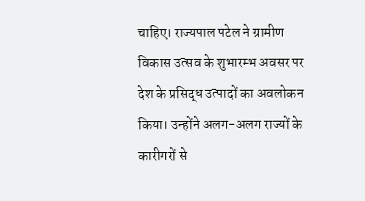चाहिए। राज्यपाल पटेल ने ग्रामीण विकास उत्सव के शुभारम्भ अवसर पर देश के प्रसिद्ध उत्पादों का अवलोकन किया। उन्होंने अलग-अलग राज्यों के कारीगरों से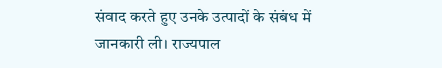संवाद करते हुए उनके उत्पादों के संबंध में जानकारी ली। राज्यपाल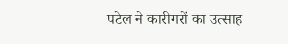पटेल ने कारीगरों का उत्साह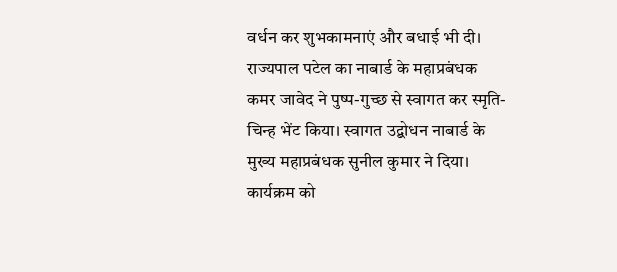वर्धन कर शुभकामनाएं और बधाई भी दी। राज्यपाल पटेल का नाबार्ड के महाप्रबंधक कमर जावेद ने पुष्प-गुच्छ से स्वागत कर स्मृति-चिन्ह भेंट किया। स्वागत उद्बोधन नाबार्ड के मुख्य महाप्रबंधक सुनील कुमार ने दिया। कार्यक्रम को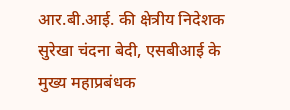आर.बी.आई. की क्षेत्रीय निदेशक सुरेखा चंदना बेदी, एसबीआई के मुख्य महाप्रबंधक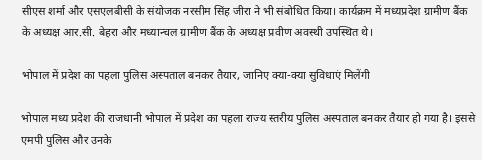सीएस शर्मा और एसएलबीसी के संयोजक नरसीम सिंह जीरा ने भी संबोधित किया। कार्यक्रम में मध्यप्रदेश ग्रामीण बैंक के अध्यक्ष आर.सी. बेहरा और मध्यान्चल ग्रामीण बैंक के अध्यक्ष प्रवीण अवस्थी उपस्थित थे।

भोपाल में प्रदेश का पहला पुलिस अस्पताल बनकर तैयार, जानिए क्या-क्या सुविधाएं मिलेंगी

भोपाल मध्य प्रदेश की राजधानी भोपाल में प्रदेश का पहला राज्य स्तरीय पुलिस अस्पताल बनकर तैयार हो गया है। इससे एमपी पुलिस और उनके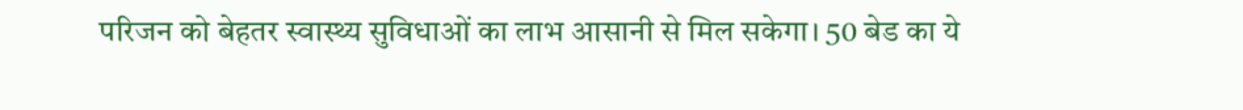परिजन को बेहतर स्वास्थ्य सुविधाओं का लाभ आसानी से मिल सकेगा। 50 बेड का ये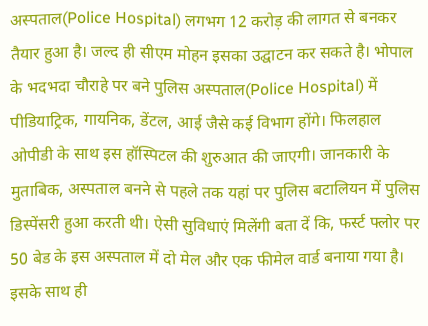अस्पताल(Police Hospital) लगभग 12 करोड़ की लागत से बनकर तैयार हुआ है। जल्द ही सीएम मोहन इसका उद्घाटन कर सकते है। भोपाल के भदभदा चौराहे पर बने पुलिस अस्पताल(Police Hospital) में पीडियाट्रिक, गायनिक, डेंटल, आई जैसे कई विभाग होंगे। फिलहाल ओपीडी के साथ इस हॉस्पिटल की शुरुआत की जाएगी। जानकारी के मुताबिक, अस्पताल बनने से पहले तक यहां पर पुलिस बटालियन में पुलिस डिस्पेंसरी हुआ करती थी। ऐसी सुविधाएं मिलेंगी बता दें कि, फर्स्ट फ्लोर पर 50 बेड के इस अस्पताल में दो मेल और एक फीमेल वार्ड बनाया गया है। इसके साथ ही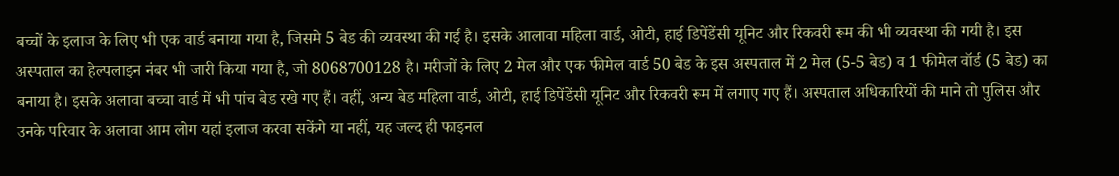बच्चों के इलाज के लिए भी एक वार्ड बनाया गया है, जिसमे 5 बेड की व्यवस्था की गई है। इसके आलावा महिला वार्ड, ओटी, हाई डिपेंडेंसी यूनिट और रिकवरी रूम की भी व्यवस्था की गयी है। इस अस्पताल का हेल्पलाइन नंबर भी जारी किया गया है, जो 8068700128 है। मरीजों के लिए 2 मेल और एक फीमेल वार्ड 50 बेड के इस अस्पताल में 2 मेल (5-5 बेड) व 1 फीमेल वॉर्ड (5 बेड) का बनाया है। इसके अलावा बच्चा वार्ड में भी पांच बेड रखे गए हैं। वहीं, अन्य बेड महिला वार्ड, ओटी, हाई डिपेंडेंसी यूनिट और रिकवरी रूम में लगाए गए हैं। अस्पताल अधिकारियों की माने तो पुलिस और उनके परिवार के अलावा आम लोग यहां इलाज करवा सकेंगे या नहीं, यह जल्द ही फाइनल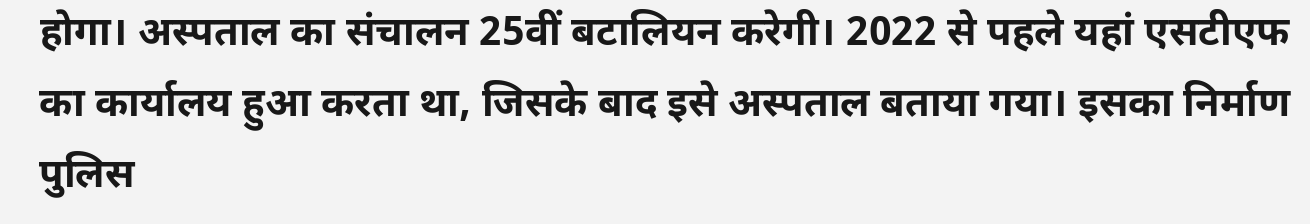होगा। अस्पताल का संचालन 25वीं बटालियन करेगी। 2022 से पहले यहां एसटीएफ का कार्यालय हुआ करता था, जिसके बाद इसे अस्पताल बताया गया। इसका निर्माण पुलिस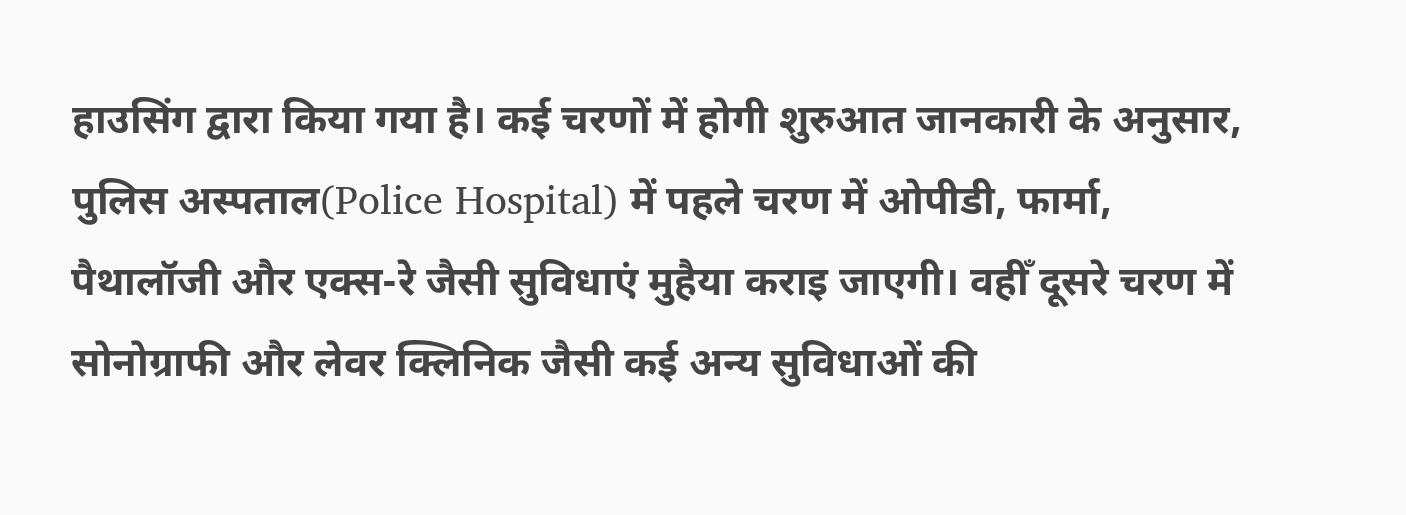हाउसिंग द्वारा किया गया है। कई चरणों में होगी शुरुआत जानकारी के अनुसार, पुलिस अस्पताल(Police Hospital) में पहले चरण में ओपीडी, फार्मा, पैथालॉजी और एक्स-रे जैसी सुविधाएं मुहैया कराइ जाएगी। वहीँ दूसरे चरण में सोनोग्राफी और लेवर क्लिनिक जैसी कई अन्य सुविधाओं की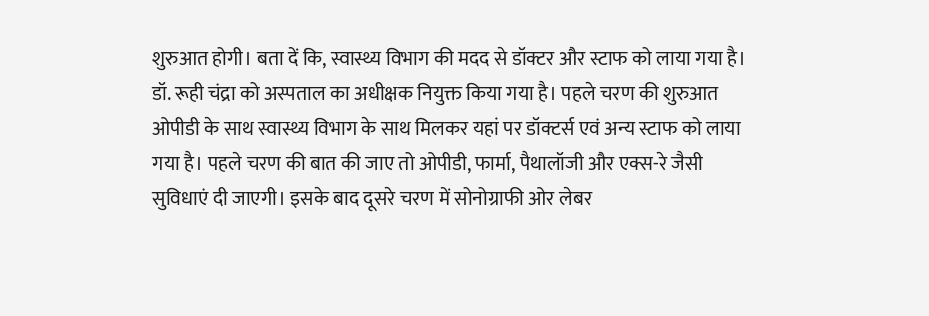शुरुआत होगी। बता दें कि, स्वास्थ्य विभाग की मदद से डॉक्टर और स्टाफ को लाया गया है। डॉ. रूही चंद्रा को अस्पताल का अधीक्षक नियुक्त किया गया है। पहले चरण की शुरुआत ओपीडी के साथ स्वास्थ्य विभाग के साथ मिलकर यहां पर डॉक्टर्स एवं अन्य स्टाफ को लाया गया है। पहले चरण की बात की जाए तो ओपीडी, फार्मा, पैथालॉजी और एक्स-रे जैसी सुविधाएं दी जाएगी। इसके बाद दूसरे चरण में सोनोग्राफी ओर लेबर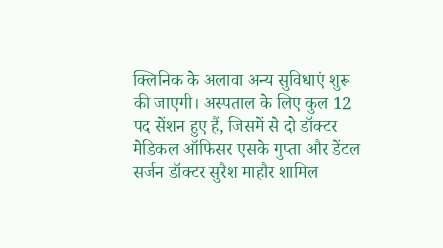क्लिनिक के अलावा अन्य सुविधाएं शुरू की जाएगी। अस्पताल के लिए कुल 12 पद सेंशन हुए हैं, जिसमें से दो डॉक्टर मेडिकल ऑफिसर एसके गुप्ता और डेंटल सर्जन डॉक्टर सुरैश माहौर शामिल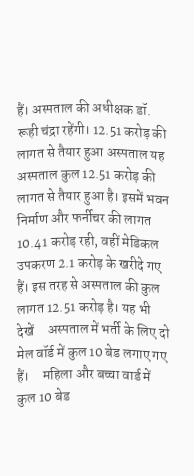हैं। अस्पताल की अधीक्षक डॉ. रूही चंद्रा रहेंगी। 12.51 करोड़ की लागत से तैयार हुआ अस्पताल यह अस्पताल कुल 12.51 करोड़ की लागत से तैयार हुआ है। इसमें भवन निर्माण और फर्नीचर की लागत 10.41 करोड़ रही, वहीं मेडिकल उपकरण 2.1 करोड़ के खरीदे गए हैं। इस तरह से अस्पताल की कुल लागत 12.51 करोड़ है। यह भी देखें     अस्पताल में भर्ती के लिए दो मेल वॉर्ड में कुल 10 बेड लगाए गए हैं।     महिला और बच्चा वार्ड में कुल 10 बेड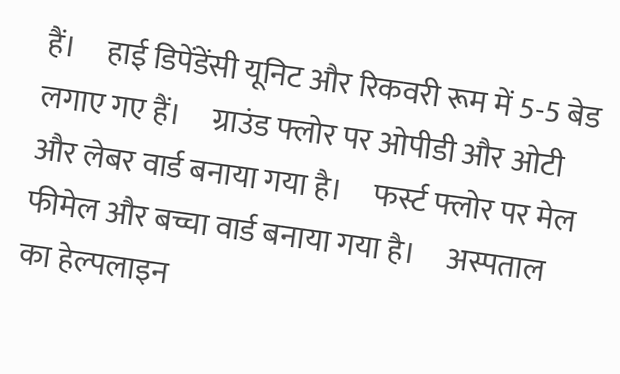हैं।     हाई डिपेंडेंसी यूनिट और रिकवरी रूम में 5-5 बेड लगाए गए हैं।     ग्राउंड फ्लोर पर ओपीडी और ओटी और लेबर वार्ड बनाया गया है।     फर्स्ट फ्लोर पर मेल फीमेल और बच्चा वार्ड बनाया गया है।     अस्पताल का हेल्पलाइन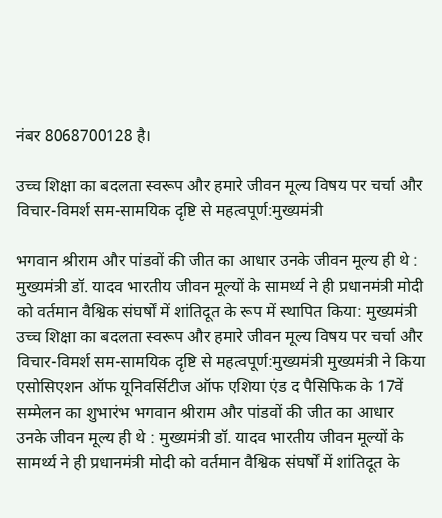नंबर 8068700128 है।

उच्च शिक्षा का बदलता स्वरूप और हमारे जीवन मूल्य विषय पर चर्चा और विचार-विमर्श सम-सामयिक दृष्टि से महत्वपूर्ण:मुख्यमंत्री

भगवान श्रीराम और पांडवों की जीत का आधार उनके जीवन मूल्य ही थे : मुख्यमंत्री डॉ. यादव भारतीय जीवन मूल्यों के सामर्थ्य ने ही प्रधानमंत्री मोदी को वर्तमान वैश्विक संघर्षों में शांतिदूत के रूप में स्थापित किया: मुख्यमंत्री उच्च शिक्षा का बदलता स्वरूप और हमारे जीवन मूल्य विषय पर चर्चा और विचार-विमर्श सम-सामयिक दृष्टि से महत्वपूर्ण:मुख्यमंत्री मुख्यमंत्री ने किया एसोसिएशन ऑफ यूनिवर्सिटीज ऑफ एशिया एंड द पैसिफिक के 17वें सम्मेलन का शुभारंभ भगवान श्रीराम और पांडवों की जीत का आधार उनके जीवन मूल्य ही थे : मुख्यमंत्री डॉ. यादव भारतीय जीवन मूल्यों के सामर्थ्य ने ही प्रधानमंत्री मोदी को वर्तमान वैश्विक संघर्षों में शांतिदूत के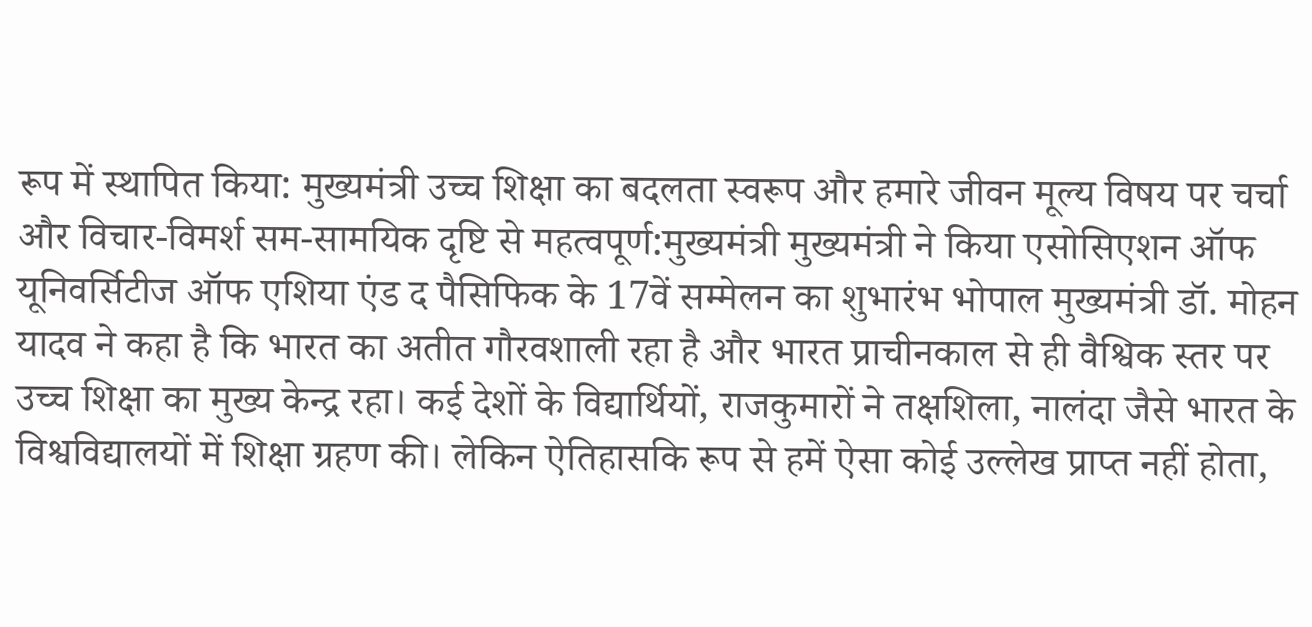रूप में स्थापित किया: मुख्यमंत्री उच्च शिक्षा का बदलता स्वरूप और हमारे जीवन मूल्य विषय पर चर्चा और विचार-विमर्श सम-सामयिक दृष्टि से महत्वपूर्ण:मुख्यमंत्री मुख्यमंत्री ने किया एसोसिएशन ऑफ यूनिवर्सिटीज ऑफ एशिया एंड द पैसिफिक के 17वें सम्मेलन का शुभारंभ भोपाल मुख्यमंत्री डॉ. मोहन यादव ने कहा है कि भारत का अतीत गौरवशाली रहा है और भारत प्राचीनकाल से ही वैश्विक स्तर पर उच्च शिक्षा का मुख्य केन्द्र रहा। कई देशों के विद्यार्थियों, राजकुमारों ने तक्षशिला, नालंदा जैसे भारत के विश्वविद्यालयों में शिक्षा ग्रहण की। लेकिन ऐतिहासकि रूप से हमें ऐसा कोई उल्लेख प्राप्त नहीं होता,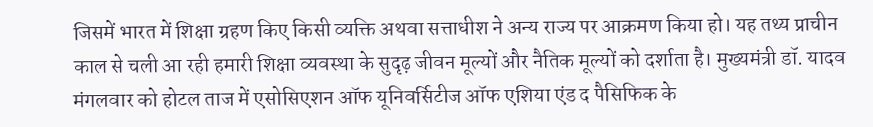जिसमें भारत में शिक्षा ग्रहण किए किसी व्यक्ति अथवा सत्ताधीश ने अन्य राज्य पर आक्रमण किया हो। यह तथ्य प्राचीन काल से चली आ रही हमारी शिक्षा व्यवस्था के सुदृढ़ जीवन मूल्यों और नैतिक मूल्यों को दर्शाता है। मुख्यमंत्री डॉ. यादव मंगलवार को होटल ताज में एसोसिएशन ऑफ यूनिवर्सिटीज ऑफ एशिया एंड द पैसिफिक के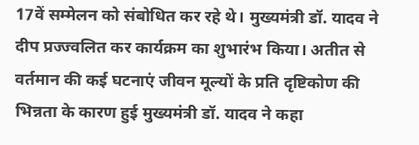17वें सम्मेलन को संबोधित कर रहे थे। मुख्यमंत्री डॉ. यादव ने दीप प्रज्ज्वलित कर कार्यक्रम का शुभारंभ किया। अतीत से वर्तमान की कई घटनाएं जीवन मूल्यों के प्रति दृष्टिकोण की भिन्नता के कारण हुई मुख्यमंत्री डॉ. यादव ने कहा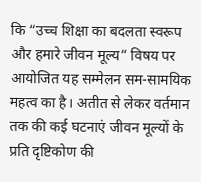कि “उच्च शिक्षा का बदलता स्वरूप और हमारे जीवन मूल्य” विषय पर आयोजित यह सम्मेलन सम-सामयिक महत्व का है। अतीत से लेकर वर्तमान तक की कई घटनाएं जीवन मूल्यों के प्रति दृष्टिकोण की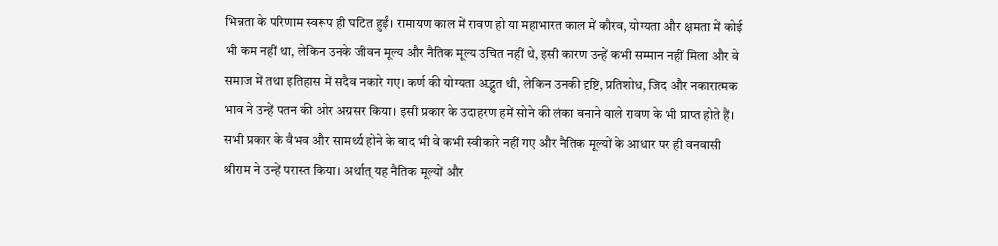भिन्नता के परिणाम स्वरूप ही घटित हुईं। रामायण काल में रावण हो या महाभारत काल में कौरव, योग्यता और क्षमता में कोई भी कम नहीं था, लेकिन उनके जीवन मूल्य और नैतिक मूल्य उचित नहीं थे, इसी कारण उन्हें कभी सम्मान नहीं मिला और वे समाज में तथा इतिहास में सदैव नकारे गए। कर्ण की योग्यता अद्भुत थी, लेकिन उनकी दृष्टि, प्रतिशोध, जिद और नकारात्मक भाव ने उन्हें पतन की ओर अग्रसर किया। इसी प्रकार के उदाहरण हमें सोने की लंका बनाने वाले रावण के भी प्राप्त होते हैं। सभी प्रकार के वैभव और सामर्थ्य होने के बाद भी वे कभी स्वीकारे नहीं गए और नैतिक मूल्यों के आधार पर ही वनवासी श्रीराम ने उन्हें परास्त किया। अर्थात् यह नैतिक मूल्यों और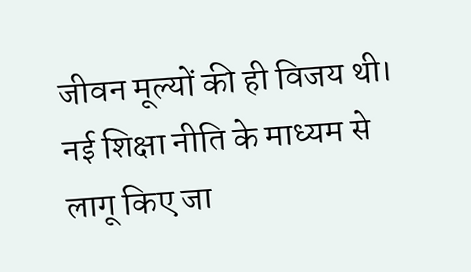जीवन मूल्यों की ही विजय थी। नई शिक्षा नीति के माध्यम से लागू किए जा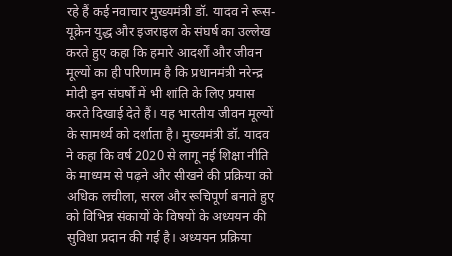रहे हैं कई नवाचार मुख्यमंत्री डॉ. यादव ने रूस-यूक्रेन युद्ध और इजराइल के संघर्ष का उल्लेख करते हुए कहा कि हमारे आदर्शों और जीवन मूल्यों का ही परिणाम है कि प्रधानमंत्री नरेन्द्र मोदी इन संघर्षों में भी शांति के लिए प्रयास करते दिखाई देते हैं। यह भारतीय जीवन मूल्यों के सामर्थ्य को दर्शाता है। मुख्यमंत्री डॉ. यादव ने कहा कि वर्ष 2020 से लागू नई शिक्षा नीति के माध्यम से पढ़ने और सीखने की प्रक्रिया को अधिक लचीला, सरल और रूचिपूर्ण बनाते हुए को विभिन्न संकायों के विषयों के अध्ययन की सुविधा प्रदान की गई है। अध्ययन प्रक्रिया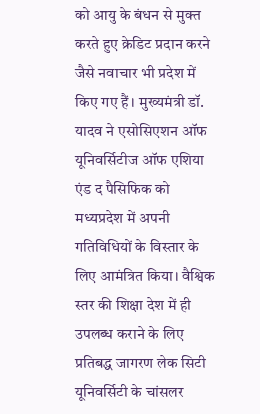को आयु के बंधन से मुक्त करते हुए क्रेडिट प्रदान करने जैसे नवाचार भी प्रदेश में किए गए हैं। मुख्यमंत्री डॉ. यादव ने एसोसिएशन ऑफ यूनिवर्सिटीज ऑफ एशिया एंड द पैसिफिक को मध्यप्रदेश में अपनी गतिविधियों के विस्तार के लिए आमंत्रित किया। वैश्विक स्तर की शिक्षा देश में ही उपलब्ध कराने के लिए प्रतिबद्ध जागरण लेक सिटी यूनिवर्सिटी के चांसलर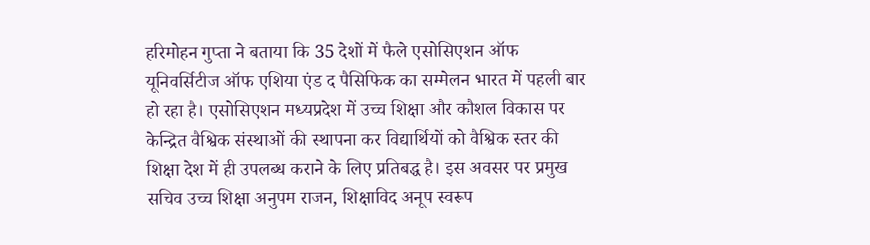हरिमोहन गुप्ता ने बताया कि 35 देशों में फैले एसोसिएशन ऑफ यूनिवर्सिटीज ऑफ एशिया एंड द पैसिफिक का सम्मेलन भारत में पहली बार हो रहा है। एसोसिएशन मध्यप्रदेश में उच्च शिक्षा और कौशल विकास पर केन्द्रित वैश्विक संस्थाओं की स्थापना कर विद्यार्थियों को वैश्विक स्तर की शिक्षा देश में ही उपलब्ध कराने के लिए प्रतिबद्ध है। इस अवसर पर प्रमुख सचिव उच्च शिक्षा अनुपम राजन, शिक्षाविद अनूप स्वरूप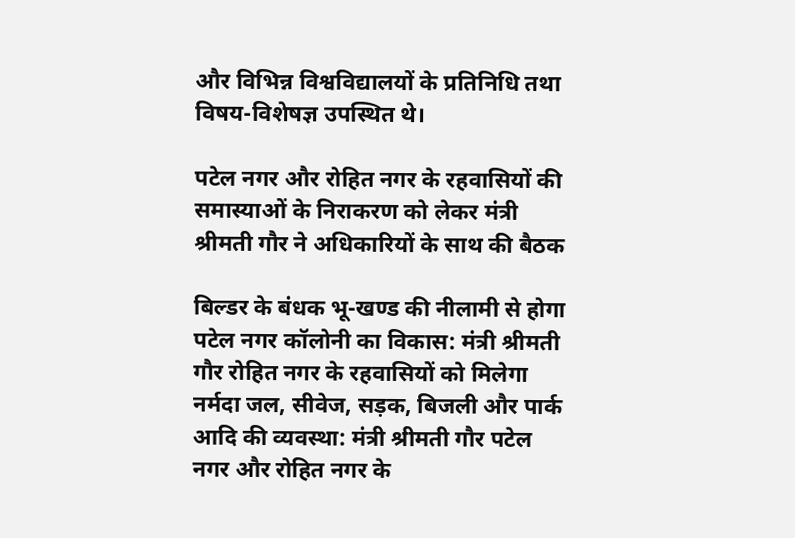और विभिन्न विश्वविद्यालयों के प्रतिनिधि तथा विषय-विशेषज्ञ उपस्थित थे।

पटेल नगर और रोहित नगर के रहवासियों की समास्याओं के निराकरण को लेकर मंत्री श्रीमती गौर ने अधिकारियों के साथ की बैठक

बिल्डर के बंधक भू-खण्ड की नीलामी से होगा पटेल नगर कॉलोनी का विकास: मंत्री श्रीमती गौर रोहित नगर के रहवासियों को मिलेगा नर्मदा जल, सीवेज, सड़क, बिजली और पार्क आदि की व्यवस्था: मंत्री श्रीमती गौर पटेल नगर और रोहित नगर के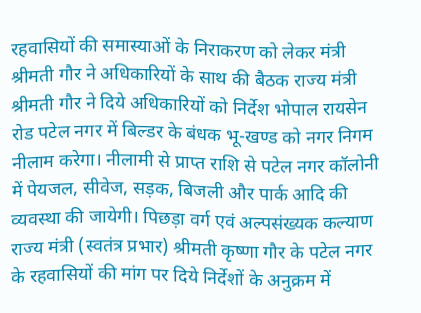रहवासियों की समास्याओं के निराकरण को लेकर मंत्री श्रीमती गौर ने अधिकारियों के साथ की बैठक राज्य मंत्री श्रीमती गौर ने दिये अधिकारियों को निर्देश भोपाल रायसेन रोड पटेल नगर में बिल्डर के बंधक भू-खण्ड को नगर निगम नीलाम करेगा। नीलामी से प्राप्त राशि से पटेल नगर कॉलोनी में पेयजल, सीवेज, सड़क, बिजली और पार्क आदि की व्यवस्था की जायेगी। पिछड़ा वर्ग एवं अल्पसंख्यक कल्याण राज्य मंत्री (स्वतंत्र प्रभार) श्रीमती कृष्णा गौर के पटेल नगर के रहवासियों की मांग पर दिये निर्देशों के अनुक्रम में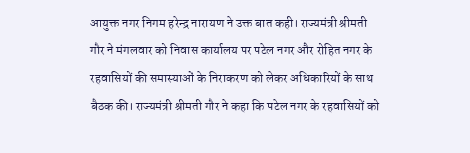आयुक्त नगर निगम हरेन्द्र नारायण ने उक्त बात कही। राज्यमंत्री श्रीमती गौर ने मंगलवार को निवास कार्यालय पर पटेल नगर और रोहित नगर के रहवासियों की समास्याओं के निराकरण को लेकर अधिकारियों के साथ बैठक की। राज्यमंत्री श्रीमती गौर ने कहा कि पटेल नगर के रहवासियों को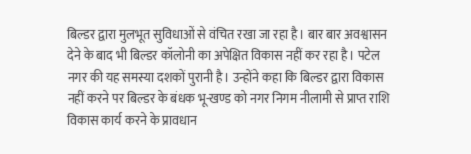बिल्डर द्वारा मुलभूत सुविधाओं से वंचित रखा जा रहा है। बार बार अवश्वासन देने के बाद भी बिल्डर कॉलोनी का अपेक्षित विकास नहीं कर रहा है। पटेल नगर की यह समस्या दशकों पुरानी है। उन्होंने कहा कि बिल्डर द्वारा विकास नहीं करने पर बिल्डर के बंधक भू-खण्ड को नगर निगम नीलामी से प्राप्त राशि विकास कार्य करने के प्रावधान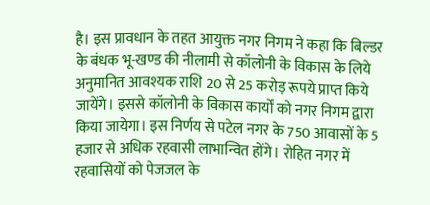है। इस प्रावधान के तहत आयुक्त नगर निगम ने कहा कि बिल्डर के बंधक भू-खण्ड की नीलामी से कॉलोनी के विकास के लिये अनुमानित आवश्यक राशि 20 से 25 करोड़ रूपये प्राप्त किये जायेंगे। इससे कॉलोनी के विकास कार्यों को नगर निगम द्वारा किया जायेगा। इस निर्णय से पटेल नगर के 750 आवासों के 5 हजार से अधिक रहवासी लाभान्वित होंगे। रोहित नगर में रहवासियों को पेजजल के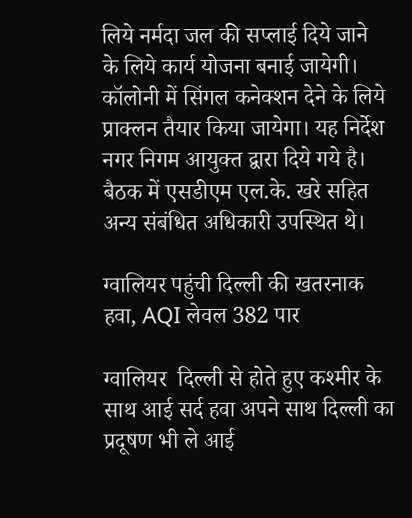लिये नर्मदा जल की सप्लाई दिये जाने के ‍लिये कार्य योजना बनाई जायेगी। कॉलोनी में सिंगल कनेक्शन देने के लिये प्राक्लन तैयार किया जायेगा। यह निर्देश नगर निगम आयुक्त द्वारा दिये गये है। बैठक में एसडीएम एल.के. खरे सहित अन्य संबंधित अधिकारी उपस्थित थे।

ग्वालियर पहुंची दिल्ली की खतरनाक हवा, AQI लेवल 382 पार

ग्वालियर  दिल्ली से होते हुए कश्मीर के साथ आई सर्द हवा अपने साथ दिल्ली का प्रदूषण भी ले आई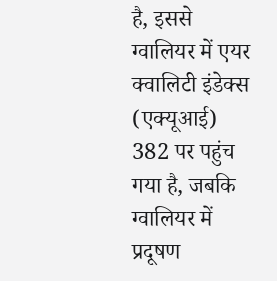है, इससे ग्वालियर में एयर क्वालिटी इंडेक्स (एक्यूआई) 382 पर पहुंच गया है, जबकि ग्वालियर में प्रदूषण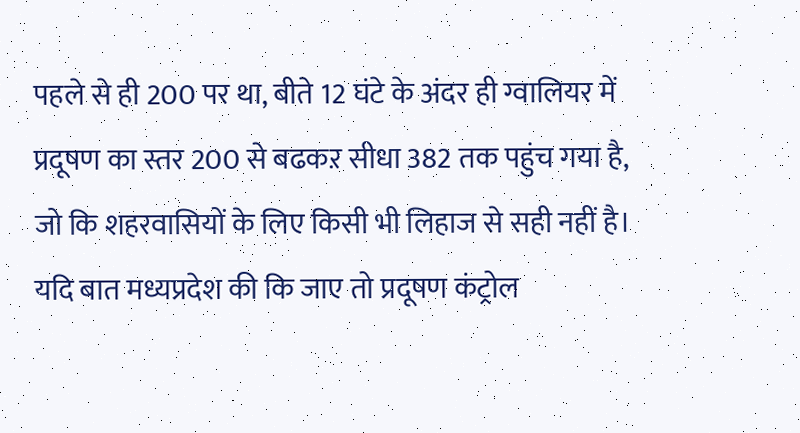पहले से ही 200 पर था, बीते 12 घंटे के अंदर ही ग्वालियर में प्रदूषण का स्तर 200 से बढकऱ सीधा 382 तक पहुंच गया है, जो कि शहरवासियों के लिए किसी भी लिहाज से सही नहीं है।  यदि बात मध्यप्रदेश की कि जाए तो प्रदूषण कंट्रोल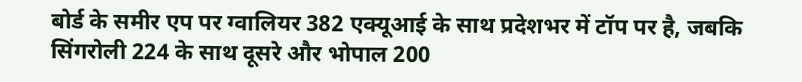बोर्ड के समीर एप पर ग्वालियर 382 एक्यूआई के साथ प्रदेशभर में टॉप पर है, जबकि सिंगरोली 224 के साथ दूसरे और भोपाल 200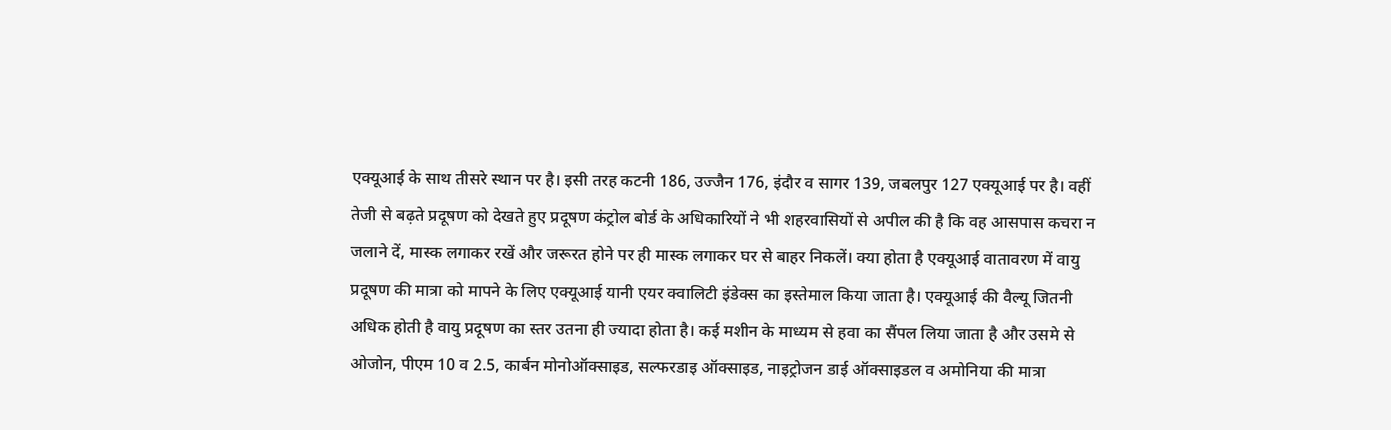एक्यूआई के साथ तीसरे स्थान पर है। इसी तरह कटनी 186, उज्जैन 176, इंदौर व सागर 139, जबलपुर 127 एक्यूआई पर है। वहीं तेजी से बढ़ते प्रदूषण को देखते हुए प्रदूषण कंट्रोल बोर्ड के अधिकारियों ने भी शहरवासियों से अपील की है कि वह आसपास कचरा न जलाने दें, मास्क लगाकर रखें और जरूरत होने पर ही मास्क लगाकर घर से बाहर निकलें। क्या होता है एक्यूआई वातावरण में वायु प्रदूषण की मात्रा को मापने के लिए एक्यूआई यानी एयर क्वालिटी इंडेक्स का इस्तेमाल किया जाता है। एक्यूआई की वैल्यू जितनी अधिक होती है वायु प्रदूषण का स्तर उतना ही ज्यादा होता है। कई मशीन के माध्यम से हवा का सैंपल लिया जाता है और उसमे से ओजोन, पीएम 10 व 2.5, कार्बन मोनोऑक्साइड, सल्फरडाइ ऑक्साइड, नाइट्रोजन डाई ऑक्साइडल व अमोनिया की मात्रा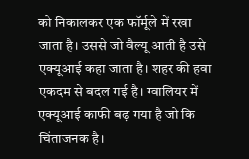को निकालकर एक फॉर्मूले में रखा जाता है। उससे जो वैल्यू आती है उसे एक्यूआई कहा जाता है। शहर की हवा एकदम से बदल गई है। ग्वालियर में एक्यूआई काफी बढ़ गया है जो कि चिंताजनक है।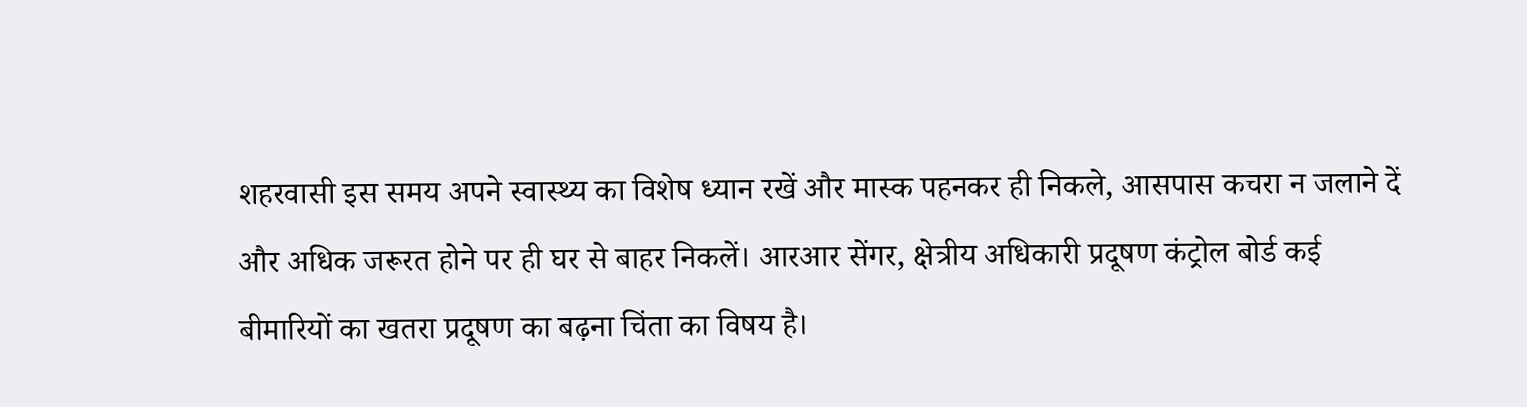शहरवासी इस समय अपने स्वास्थ्य का विशेष ध्यान रखें और मास्क पहनकर ही निकले, आसपास कचरा न जलाने दें और अधिक जरूरत होने पर ही घर से बाहर निकलें। आरआर सेंगर, क्षेत्रीय अधिकारी प्रदूषण कंट्रोल बोर्ड कई बीमारियों का खतरा प्रदूषण का बढ़ना चिंता का विषय है।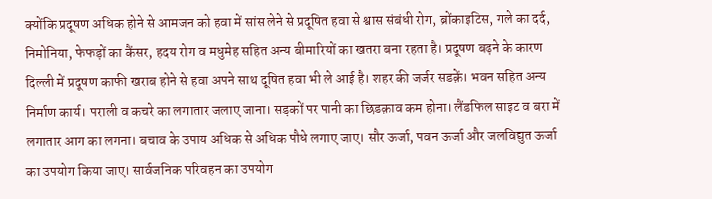क्योंकि प्रदूषण अधिक होने से आमजन को हवा में सांस लेने से प्रदूषित हवा से श्वास संबंधी रोग, ब्रोंकाइटिस, गले का दर्द, निमोनिया, फेफड़ों का कैंसर, हदय रोग व मधुमेह सहित अन्य बीमारियों का खतरा बना रहता है। प्रदूषण बढ़ने के कारण दिल्ली में प्रदूषण काफी खराब होने से हवा अपने साथ दूषित हवा भी ले आई है। शहर की जर्जर सडक़ें। भवन सहित अन्य निर्माण कार्य। पराली व कचरे का लगातार जलाए जाना। सड़कों पर पानी का छिडक़ाव कम होना। लैंडफिल साइट व बरा में लगातार आग का लगना। बचाव के उपाय अधिक से अधिक पौधे लगाए जाए। सौर ऊर्जा, पवन ऊर्जा और जलविद्युत ऊर्जा का उपयोग किया जाए। सार्वजनिक परिवहन का उपयोग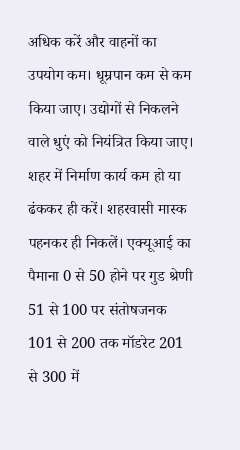अधिक करें और वाहनों का उपयोग कम। धूम्रपान कम से कम किया जाए। उद्योगों से निकलने वाले धुएं को नियंत्रित किया जाए। शहर में निर्माण कार्य कम हो या ढंककर ही करें। शहरवासी मास्क पहनकर ही निकलें। एक्यूआई का पैमाना 0 से 50 होने पर गुड श्रेणी 51 से 100 पर संतोषजनक 101 से 200 तक मॉडरेट 201 से 300 में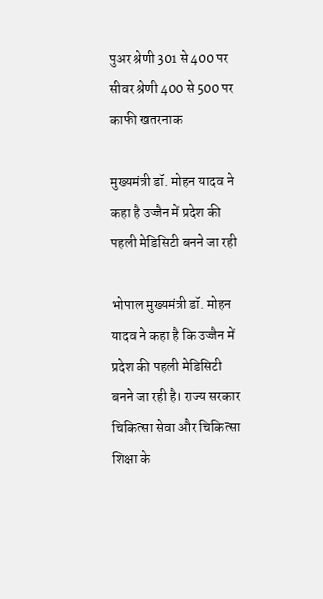पुअर श्रेणी 301 से 400 पर सीवर श्रेणी 400 से 500 पर काफी खतरनाक

मुख्यमंत्री डॉ. मोहन यादव ने कहा है उज्जैन में प्रदेश की पहली मेडिसिटी बनने जा रही

भोपाल मुख्यमंत्री डॉ. मोहन यादव ने कहा है कि उज्जैन में प्रदेश की पहली मेडिसिटी बनने जा रही है। राज्य सरकार चिकित्सा सेवा और चिकित्सा शिक्षा के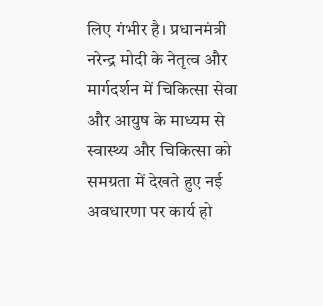लिए गंभीर है। प्रधानमंत्री नरेन्द्र मोदी के नेतृत्व और मार्गदर्शन में चिकित्सा सेवा और आयुष के माध्यम से स्वास्थ्य और चिकित्सा को समग्रता में देखते हुए नई अवधारणा पर कार्य हो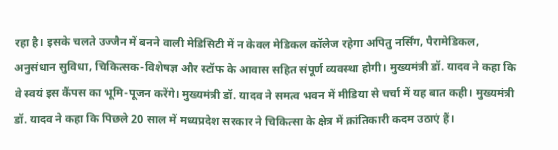रहा है। इसके चलते उज्जैन में बनने वाली मेडिसिटी में न केवल मेडिकल कॉलेज रहेगा अपितु नर्सिंग, पैरामेडिकल, अनुसंधान सुविधा, चिकित्सक-विशेषज्ञ और स्टॉफ के आवास सहित संपूर्ण व्यवस्था होगी। मुख्यमंत्री डॉ. यादव ने कहा कि वे स्वयं इस कैंपस का भूमि-पूजन करेंगे। मुख्यमंत्री डॉ. यादव ने समत्व भवन में मीडिया से चर्चा में यह बात कही। मुख्यमंत्री डॉ. यादव ने कहा कि पिछले 20 साल में मध्यप्रदेश सरकार ने चिकित्सा के क्षेत्र में क्रांतिकारी कदम उठाएं हैं।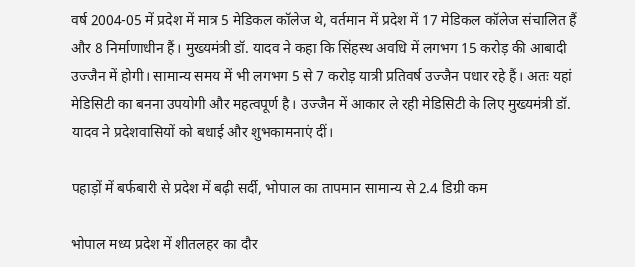वर्ष 2004-05 में प्रदेश में मात्र 5 मेडिकल कॉलेज थे, वर्तमान में प्रदेश में 17 मेडिकल कॉलेज संचालित हैं और 8 निर्माणाधीन हैं। मुख्यमंत्री डॉ. यादव ने कहा कि सिंहस्थ अवधि में लगभग 15 करोड़ की आबादी उज्जैन में होगी। सामान्य समय में भी लगभग 5 से 7 करोड़ यात्री प्रतिवर्ष उज्जैन पधार रहे हैं। अतः यहां मेडिसिटी का बनना उपयोगी और महत्वपूर्ण है। उज्जैन में आकार ले रही मेडिसिटी के लिए मुख्यमंत्री डॉ. यादव ने प्रदेशवासियों को बधाई और शुभकामनाएं दीं।

पहाड़ों में बर्फबारी से प्रदेश में बढ़ी सर्दी, भोपाल का तापमान सामान्य से 2.4 डिग्री कम

भोपाल मध्य प्रदेश में शीतलहर का दौर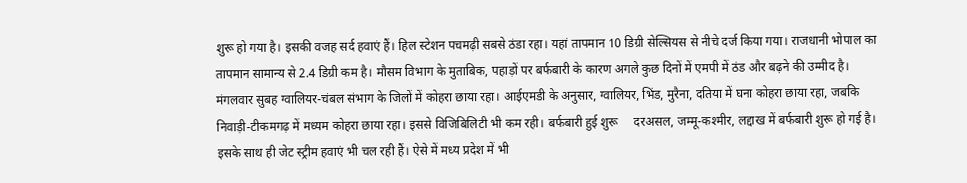शुरू हो गया है। इसकी वजह सर्द हवाएं हैं। हिल स्टेशन पचमढ़ी सबसे ठंडा रहा। यहां तापमान 10 डिग्री सेल्सियस से नीचे दर्ज किया गया। राजधानी भोपाल का तापमान सामान्य से 2.4 डिग्री कम है। मौसम विभाग के मुताबिक, पहाड़ों पर बर्फबारी के कारण अगले कुछ दिनों में एमपी में ठंड और बढ़ने की उम्मीद है। मंगलवार सुबह ग्वालियर-चंबल संभाग के जिलों में कोहरा छाया रहा। आईएमडी के अनुसार, ग्वालियर, भिंड, मुरैना, दतिया में घना कोहरा छाया रहा, जबकि निवाड़ी-टीकमगढ़ में मध्यम कोहरा छाया रहा। इससे विजिबिलिटी भी कम रही। बर्फबारी हुई शुरू     दरअसल, जम्मू-कश्मीर, लद्दाख में बर्फबारी शुरू हो गई है। इसके साथ ही जेट स्ट्रीम हवाएं भी चल रही हैं। ऐसे में मध्य प्रदेश में भी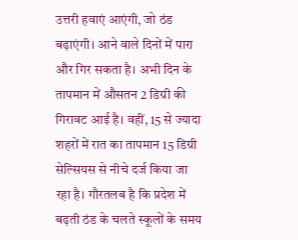उत्तरी हवाएं आएंगी, जो ठंड बढ़ाएंगी। आने वाले दिनों में पारा और गिर सकता है। अभी दिन के तापमान में औसतन 2 डिग्री की गिरावट आई है। वहीं, 15 से ज्यादा शहरों में रात का तापमान 15 डिग्री सेल्सियस से नीचे दर्ज किया जा रहा है। गौरतलब है कि प्रदेश में बढ़ती ठंड के चलते स्कूलों के समय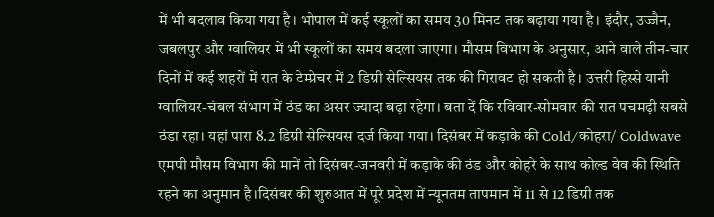में भी बदलाव किया गया है। भोपाल में कई स्कूलों का समय 30 मिनट तक बढ़ाया गया है। इंदौर, उज्जैन, जबलपुर और ग्वालियर में भी स्कूलों का समय बदला जाएगा। मौसम विभाग के अनुसार, आने वाले तीन-चार दिनों में कई शहरों में रात के टेम्प्रेचर में 2 डिग्री सेल्सियस तक की गिरावट हो सकती है। उत्तरी हिस्से यानी ग्वालियर-चंबल संभाग में ठंड का असर ज्यादा बढ़ा रहेगा। बता दें कि रविवार-सोमवार की रात पचमढ़ी सबसे ठंडा रहा। यहां पारा 8.2 डिग्री सेल्सियस दर्ज किया गया। दिसंबर में कड़ाके की Cold/कोहरा/ Coldwave एमपी मौसम विभाग की मानें तो दिसंबर-जनवरी में कड़ाके की ठंड और कोहरे के साथ कोल्ड वेव की स्थिति रहने का अनुमान है।दिसंबर की शुरुआत में पूरे प्रदेश में न्यूनतम तापमान में 11 से 12 डिग्री तक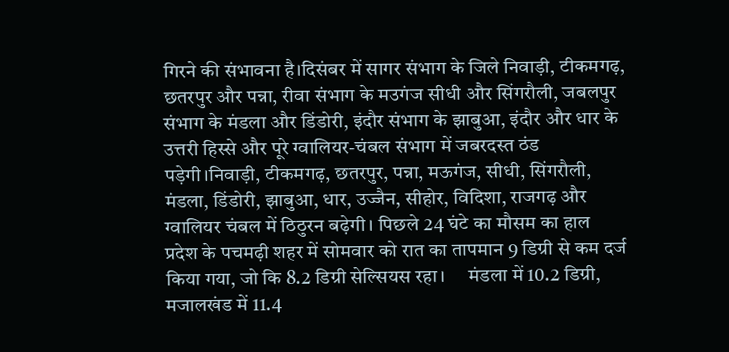गिरने की संभावना है।दिसंबर में सागर संभाग के जिले निवाड़ी, टीकमगढ़, छतरपुर और पन्ना, रीवा संभाग के मउगंज सीधी और सिंगरौली, जबलपुर संभाग के मंडला और डिंडोरी, इंदौर संभाग के झाबुआ, इंदौर और धार के उत्तरी हिस्से और पूरे ग्वालियर-चंबल संभाग में जबरदस्त ठंड पड़ेगी।निवाड़ी, टीकमगढ़, छतरपुर, पन्ना, मऊगंज, सीधी, सिंगरौली, मंडला, डिंडोरी, झाबुआ, धार, उज्जैन, सीहोर, विदिशा, राजगढ़ और ग्वालियर चंबल में ठिठुरन बढ़ेगी। पिछले 24 घंटे का मौसम का हाल     प्रदेश के पचमढ़ी शहर में सोमवार को रात का तापमान 9 डिग्री से कम दर्ज किया गया, जो कि 8.2 डिग्री सेल्सियस रहा।     मंडला में 10.2 डिग्री, मजालखंड में 11.4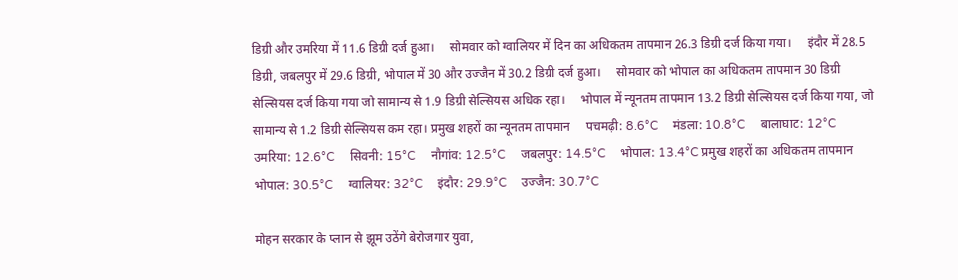डिग्री और उमरिया में 11.6 डिग्री दर्ज हुआ।     सोमवार को ग्वालियर में दिन का अधिकतम तापमान 26.3 डिग्री दर्ज किया गया।     इंदौर में 28.5 डिग्री, जबलपुर में 29.6 डिग्री, भोपाल में 30 और उज्जैन में 30.2 डिग्री दर्ज हुआ।     सोमवार को भोपाल का अधिकतम तापमान 30 डिग्री सेल्सियस दर्ज किया गया जो सामान्य से 1.9 डिग्री सेल्सियस अधिक रहा।     भोपाल में न्यूनतम तापमान 13.2 डिग्री सेल्सियस दर्ज किया गया, जो सामान्य से 1.2 डिग्री सेल्सियस कम रहा। प्रमुख शहरों का न्यूनतम तापमान     पचमढ़ी: 8.6°C     मंडला: 10.8°C     बालाघाट: 12°C     उमरिया: 12.6°C     सिवनी: 15°C     नौगांव: 12.5°C     जबलपुर: 14.5°C     भोपाल: 13.4°C प्रमुख शहरों का अधिकतम तापमान     भोपाल: 30.5°C     ग्वालियर: 32°C     इंदौर: 29.9°C     उज्जैन: 30.7°C

मोहन सरकार के प्लान से झूम उठेंगे बेरोजगार युवा,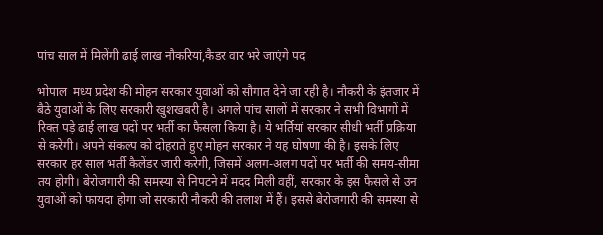पांच साल में मिलेंगी ढाई लाख नौकरियां,कैडर वार भरे जाएंगे पद

भोपाल  मध्य प्रदेश की मोहन सरकार युवाओं को सौगात देने जा रही है। नौकरी के इंतजार में बैठे युवाओं के लिए सरकारी खुशखबरी है। अगले पांच सालों में सरकार ने सभी विभागों में रिक्त पड़े ढाई लाख पदों पर भर्ती का फैसला किया है। ये भर्तियां सरकार सीधी भर्ती प्रक्रिया से करेगी। अपने संकल्प को दोहराते हुए मोहन सरकार ने यह घोषणा की है। इसके लिए सरकार हर साल भर्ती कैलेंडर जारी करेगी, जिसमें अलग-अलग पदों पर भर्ती की समय-सीमा तय होगी। बेरोजगारी की समस्या से निपटने में मदद मिली वहीं, सरकार के इस फैसले से उन युवाओं को फायदा होगा जो सरकारी नौकरी की तलाश में हैं। इससे बेरोजगारी की समस्या से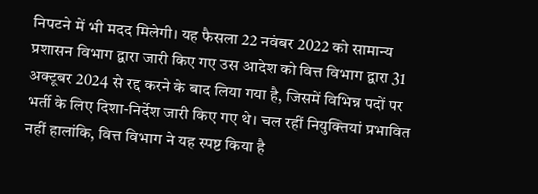निपटने में भी मदद मिलेगी। यह फैसला 22 नवंबर 2022 को सामान्य प्रशासन विभाग द्वारा जारी किए गए उस आदेश को वित्त विभाग द्वारा 31 अक्टूबर 2024 से रद्द करने के बाद लिया गया है, जिसमें विभिन्न पदों पर भर्ती के लिए दिशा-निर्देश जारी किए गए थे। चल रहीं नियुक्तियां प्रभावित नहीं हालांकि, वित्त विभाग ने यह स्पष्ट किया है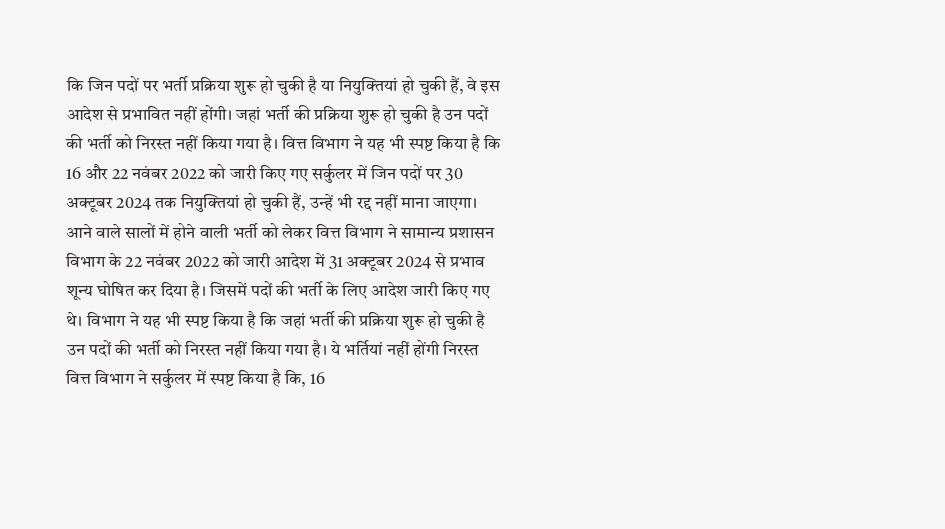कि जिन पदों पर भर्ती प्रक्रिया शुरू हो चुकी है या नियुक्तियां हो चुकी हैं, वे इस आदेश से प्रभावित नहीं होंगी। जहां भर्ती की प्रक्रिया शुरू हो चुकी है उन पदों की भर्ती को निरस्त नहीं किया गया है। वित्त विभाग ने यह भी स्पष्ट किया है कि 16 और 22 नवंबर 2022 को जारी किए गए सर्कुलर में जिन पदों पर 30 अक्टूबर 2024 तक नियुक्तियां हो चुकी हैं, उन्हें भी रद्द नहीं माना जाएगा। आने वाले सालों में होने वाली भर्ती को लेकर वित्त विभाग ने सामान्य प्रशासन विभाग के 22 नवंबर 2022 को जारी आदेश में 31 अक्टूबर 2024 से प्रभाव शून्य घोषित कर दिया है। जिसमें पदों की भर्ती के लिए आदेश जारी किए गए थे। विभाग ने यह भी स्पष्ट किया है कि जहां भर्ती की प्रक्रिया शुरू हो चुकी है उन पदों की भर्ती को निरस्त नहीं किया गया है। ये भर्तियां नहीं होंगी निरस्त वित्त विभाग ने सर्कुलर में स्पष्ट किया है कि, 16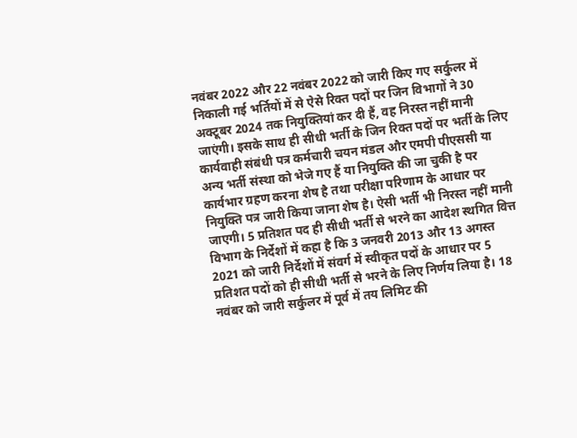नवंबर 2022 और 22 नवंबर 2022 को जारी किए गए सर्कुलर में निकाली गई भर्तियों में से ऐसे रिक्त पदों पर जिन विभागों ने 30 अक्टूबर 2024 तक नियुक्तियां कर दी हैं, वह निरस्त नहीं मानी जाएंगी। इसके साथ ही सीधी भर्ती के जिन रिक्त पदों पर भर्ती के लिए कार्यवाही संबंधी पत्र कर्मचारी चयन मंडल और एमपी पीएससी या अन्य भर्ती संस्था को भेजे गए हैं या नियुक्ति की जा चुकी है पर कार्यभार ग्रहण करना शेष है तथा परीक्षा परिणाम के आधार पर नियुक्ति पत्र जारी किया जाना शेष है। ऐसी भर्ती भी निरस्त नहीं मानी जाएगी। 5 प्रतिशत पद ही सीधी भर्ती से भरने का आदेश स्थगित वित्त विभाग के निर्देशों में कहा है कि 3 जनवरी 2013 और 13 अगस्त 2021 को जारी निर्देशों में संवर्ग में स्वीकृत पदों के आधार पर 5 प्रतिशत पदों को ही सीधी भर्ती से भरने के लिए निर्णय लिया है। 18 नवंबर को जारी सर्कुलर में पूर्व में तय लिमिट की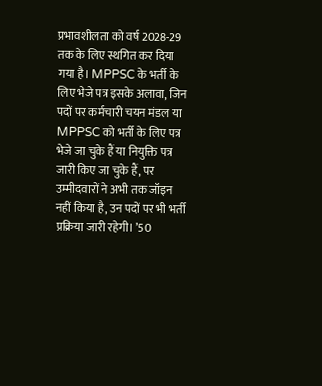प्रभावशीलता को वर्ष 2028-29 तक के लिए स्थगित कर दिया गया है। MPPSC के भर्ती के लिए भेजे पत्र इसके अलावा, जिन पदों पर कर्मचारी चयन मंडल या MPPSC को भर्ती के लिए पत्र भेजे जा चुके हैं या नियुक्ति पत्र जारी किए जा चुके हैं, पर उम्मीदवारों ने अभी तक जॉइन नहीं किया है, उन पदों पर भी भर्ती प्रक्रिया जारी रहेगी। ’50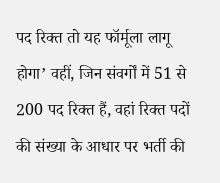पद रिक्त तो यह फॉर्मूला लागू होगा’ वहीं, जिन संवर्गों में 51 से 200 पद रिक्त हैं, वहां रिक्त पदों की संख्या के आधार पर भर्ती की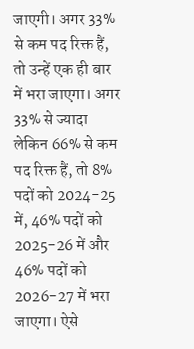जाएगी। अगर 33% से कम पद रिक्त हैं, तो उन्हें एक ही बार में भरा जाएगा। अगर 33% से ज्यादा लेकिन 66% से कम पद रिक्त हैं, तो 8% पदों को 2024-25 में, 46% पदों को 2025-26 में और 46% पदों को 2026-27 में भरा जाएगा। ऐसे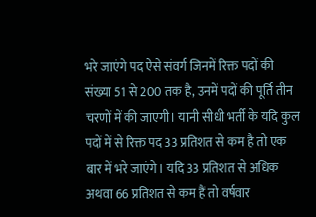भरे जाएंगे पद ऐसे संवर्ग जिनमें रिक्त पदों की संख्या 51 से 200 तक है, उनमें पदों की पूर्ति तीन चरणों में की जाएगी। यानी सीधी भर्ती के यदि कुल पदों में से रिक्त पद 33 प्रतिशत से कम है तो एक बार में भरे जाएंगे। यदि 33 प्रतिशत से अधिक अथवा 66 प्रतिशत से कम हैं तो वर्षवार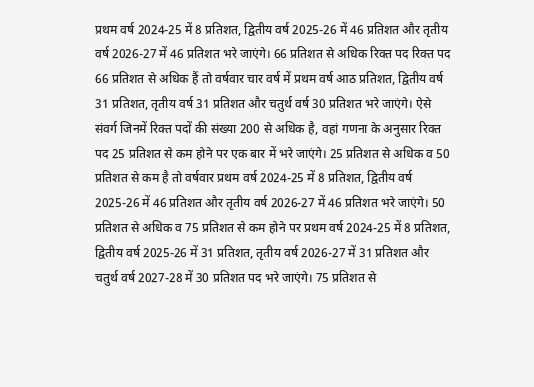प्रथम वर्ष 2024-25 में 8 प्रतिशत, द्वितीय वर्ष 2025-26 में 46 प्रतिशत और तृतीय वर्ष 2026-27 में 46 प्रतिशत भरे जाएंगे। 66 प्रतिशत से अधिक रिक्त पद रिक्त पद 66 प्रतिशत से अधिक हैं तो वर्षवार चार वर्ष में प्रथम वर्ष आठ प्रतिशत, द्वितीय वर्ष 31 प्रतिशत, तृतीय वर्ष 31 प्रतिशत और चतुर्थ वर्ष 30 प्रतिशत भरे जाएंगे। ऐसे संवर्ग जिनमें रिक्त पदों की संख्या 200 से अधिक है, वहां गणना के अनुसार रिक्त पद 25 प्रतिशत से कम होने पर एक बार में भरे जाएंगे। 25 प्रतिशत से अधिक व 50 प्रतिशत से कम है तो वर्षवार प्रथम वर्ष 2024-25 में 8 प्रतिशत, द्वितीय वर्ष 2025-26 में 46 प्रतिशत और तृतीय वर्ष 2026-27 में 46 प्रतिशत भरे जाएंगे। 50 प्रतिशत से अधिक व 75 प्रतिशत से कम होने पर प्रथम वर्ष 2024-25 में 8 प्रतिशत, द्वितीय वर्ष 2025-26 में 31 प्रतिशत, तृतीय वर्ष 2026-27 में 31 प्रतिशत और चतुर्थ वर्ष 2027-28 में 30 प्रतिशत पद भरे जाएंगे। 75 प्रतिशत से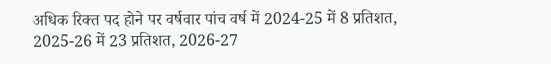अधिक रिक्त पद होने पर वर्षवार पांच वर्ष में 2024-25 में 8 प्रतिशत, 2025-26 में 23 प्रतिशत, 2026-27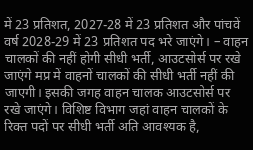में 23 प्रतिशत, 2027-28 में 23 प्रतिशत और पांचवें वर्ष 2028-29 में 23 प्रतिशत पद भरे जाएंगे। – वाहन चालकों की नहीं होगी सीधी भर्ती, आउटसोर्स पर रखे जाएंगे मप्र में वाहनों चालकों की सीधी भर्ती नहीं की जाएगी। इसकी जगह वाहन चालक आउटसोर्स पर रखे जाएंगे। विशिष्ट विभाग जहां वाहन चालकों के रिक्त पदों पर सीधी भर्ती अति आवश्यक है,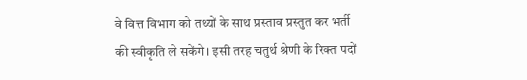वे वित्त विभाग को तथ्यों के साथ प्रस्ताव प्रस्तुत कर भर्ती की स्वीकृति ले सकेंगे। इसी तरह चतुर्थ श्रेणी के रिक्त पदों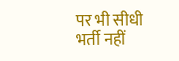पर भी सीधी भर्ती नहीं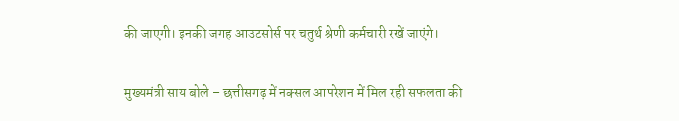की जाएगी। इनकी जगह आउटसोर्स पर चतुर्थ श्रेणी कर्मचारी रखें जाएंगे।

मुख्यमंत्री साय बोले – छत्तीसगढ़ में नक्सल आपरेशन में मिल रही सफलता की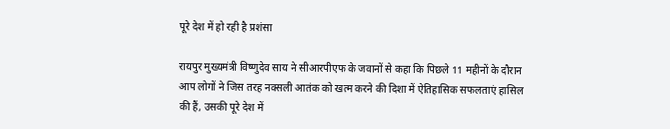पूरे देश में हो रही है प्रशंसा

रायपुर मुख्यमंत्री विष्णुदेव साय ने सीआरपीएफ के जवानों से कहा कि पिछले 11 महीनों के दौरान आप लोगों ने जिस तरह नक्सली आतंक को खत्म करने की दिशा में ऐतिहासिक सफलताएं हासिल की हैं, उसकी पूरे देश में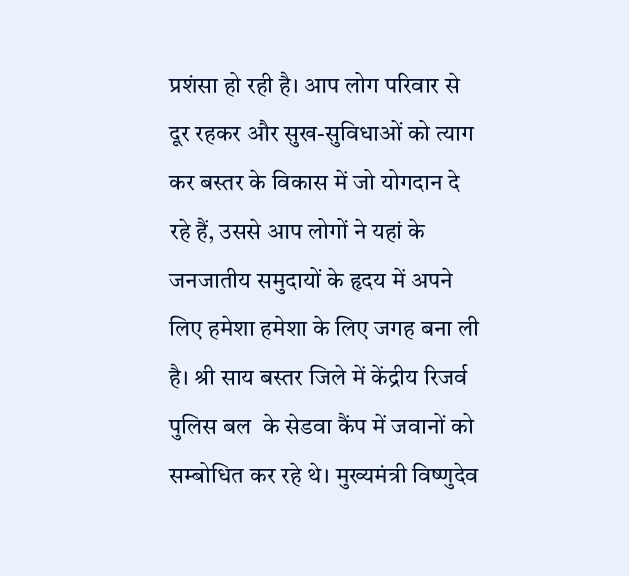प्रशंसा हो रही है। आप लोग परिवार से दूर रहकर और सुख-सुविधाओं को त्याग कर बस्तर के विकास में जो योगदान दे रहे हैं, उससे आप लोगों ने यहां के जनजातीय समुदायों के हृदय में अपने लिए हमेशा हमेशा के लिए जगह बना ली है। श्री साय बस्तर जिले में केंद्रीय रिजर्व पुलिस बल  के सेडवा कैंप में जवानों को सम्बोधित कर रहे थे। मुख्यमंत्री विष्णुदेव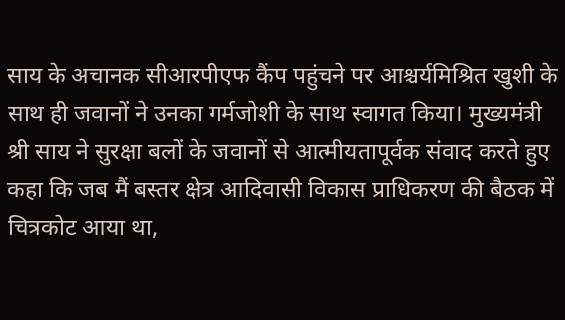साय के अचानक सीआरपीएफ कैंप पहुंचने पर आश्चर्यमिश्रित खुशी के साथ ही जवानों ने उनका गर्मजोशी के साथ स्वागत किया। मुख्यमंत्री श्री साय ने सुरक्षा बलों के जवानों से आत्मीयतापूर्वक संवाद करते हुए कहा कि जब मैं बस्तर क्षेत्र आदिवासी विकास प्राधिकरण की बैठक में चित्रकोट आया था,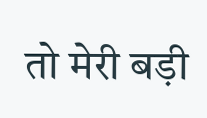तो मेरी बड़ी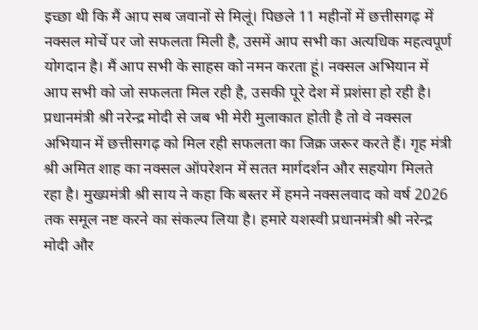इच्छा थी कि मैं आप सब जवानों से मिलूं। पिछले 11 महीनों में छत्तीसगढ़ में नक्सल मोर्चे पर जो सफलता मिली है, उसमें आप सभी का अत्यधिक महत्वपूर्ण योगदान है। मैं आप सभी के साहस को नमन करता हूं। नक्सल अभियान में आप सभी को जो सफलता मिल रही है, उसकी पूरे देश में प्रशंसा हो रही है। प्रधानमंत्री श्री नरेन्द्र मोदी से जब भी मेरी मुलाकात होती है तो वे नक्सल अभियान में छत्तीसगढ़ को मिल रही सफलता का जिक्र जरूर करते हैं। गृह मंत्री श्री अमित शाह का नक्सल ऑपरेशन में सतत मार्गदर्शन और सहयोग मिलते रहा है। मुख्यमंत्री श्री साय ने कहा कि बस्तर में हमने नक्सलवाद को वर्ष 2026 तक समूल नष्ट करने का संकल्प लिया है। हमारे यशस्वी प्रधानमंत्री श्री नरेन्द्र मोदी और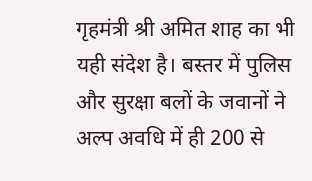गृहमंत्री श्री अमित शाह का भी यही संदेश है। बस्तर में पुलिस और सुरक्षा बलों के जवानों ने अल्प अवधि में ही 200 से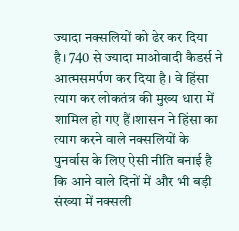ज्यादा नक्सलियों को ढेर कर दिया है। 740 से ज्यादा माओवादी कैडर्स ने आत्मसमर्पण कर दिया है। वे हिंसा त्याग कर लोकतंत्र की मुख्य धारा में शामिल हो गए हैं।शासन ने हिंसा का त्याग करने वाले नक्सलियों के पुनर्वास के लिए ऐसी नीति बनाई है कि आने वाले दिनों में और भी बड़ी संख्या में नक्सली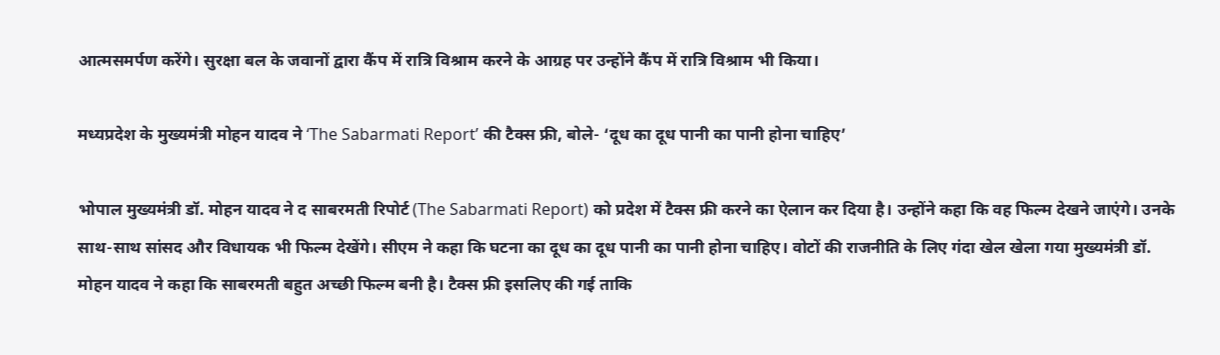आत्मसमर्पण करेंगे। सुरक्षा बल के जवानों द्वारा कैंप में रात्रि विश्राम करने के आग्रह पर उन्होंने कैंप में रात्रि विश्राम भी किया।

मध्यप्रदेश के मुख्यमंत्री मोहन यादव ने ‘The Sabarmati Report’ की टैक्स फ्री, बोले- ‘दूध का दूध पानी का पानी होना चाहिए’

भोपाल मुख्यमंत्री डॉ. मोहन यादव ने द साबरमती रिपोर्ट (The Sabarmati Report) को प्रदेश में टैक्स फ्री करने का ऐलान कर दिया है। उन्होंने कहा कि वह फिल्म देखने जाएंगे। उनके साथ-साथ सांसद और विधायक भी फिल्म देखेंगे। सीएम ने कहा कि घटना का दूध का दूध पानी का पानी होना चाहिए। वोटों की राजनीति के लिए गंदा खेल खेला गया मुख्यमंत्री डॉ. मोहन यादव ने कहा कि साबरमती बहुत अच्छी फिल्म बनी है। टैक्स फ्री इसलिए की गई ताकि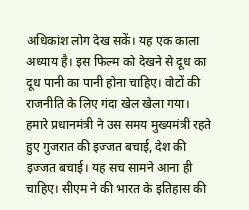अधिकांश लोग देख सकें। यह एक काला अध्याय है। इस फिल्म को देखने से दूध का दूध पानी का पानी होना चाहिए। वोटों की राजनीति के लिए गंदा खेल खेला गया। हमारे प्रधानमंत्री ने उस समय मुख्यमंत्री रहते हुए गुजरात की इज्जत बचाई, देश की इज्जत बचाई। यह सच सामने आना ही चाहिए। सीएम ने की भारत के इतिहास की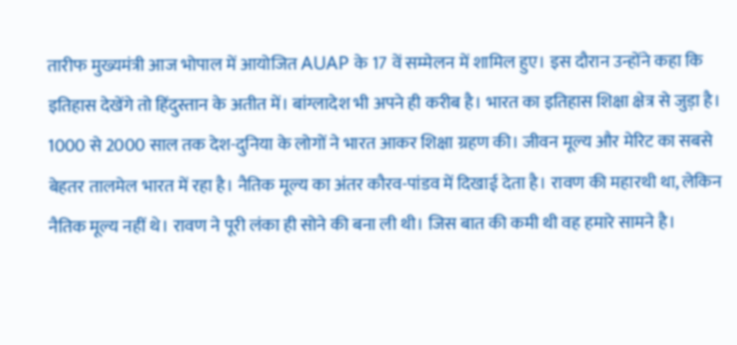तारीफ मुख्यमंत्री आज भोपाल में आयोजित AUAP के 17 वें सम्मेलन में शामिल हुए। इस दौरान उन्होंने कहा कि इतिहास देखेंगे तो हिंदुस्तान के अतीत में। बांग्लादेश भी अपने ही करीब है। भारत का इतिहास शिक्षा क्षेत्र से जुड़ा है। 1000 से 2000 साल तक देश-दुनिया के लोगों ने भारत आकर शिक्षा ग्रहण की। जीवन मूल्य और मेरिट का सबसे बेहतर तालमेल भारत में रहा है। नैतिक मूल्य का अंतर कौरव-पांडव में दिखाई देता है। रावण की महारथी था, लेकिन नैतिक मूल्य नहीं थे। रावण ने पूरी लंका ही सोने की बना ली थी। जिस बात की कमी थी वह हमारे सामने है।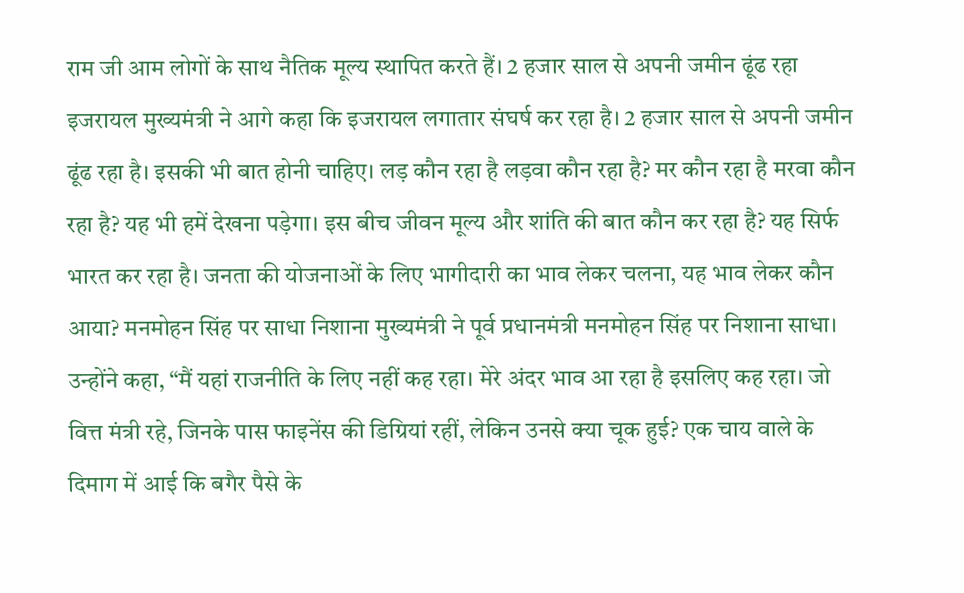राम जी आम लोगों के साथ नैतिक मूल्य स्थापित करते हैं। 2 हजार साल से अपनी जमीन ढूंढ रहा इजरायल मुख्यमंत्री ने आगे कहा कि इजरायल लगातार संघर्ष कर रहा है। 2 हजार साल से अपनी जमीन ढूंढ रहा है। इसकी भी बात होनी चाहिए। लड़ कौन रहा है लड़वा कौन रहा है? मर कौन रहा है मरवा कौन रहा है? यह भी हमें देखना पड़ेगा। इस बीच जीवन मूल्य और शांति की बात कौन कर रहा है? यह सिर्फ भारत कर रहा है। जनता की योजनाओं के लिए भागीदारी का भाव लेकर चलना, यह भाव लेकर कौन आया? मनमोहन सिंह पर साधा निशाना मुख्यमंत्री ने पूर्व प्रधानमंत्री मनमोहन सिंह पर निशाना साधा। उन्होंने कहा, “मैं यहां राजनीति के लिए नहीं कह रहा। मेरे अंदर भाव आ रहा है इसलिए कह रहा। जो वित्त मंत्री रहे, जिनके पास फाइनेंस की डिग्रियां रहीं, लेकिन उनसे क्या चूक हुई? एक चाय वाले के दिमाग में आई कि बगैर पैसे के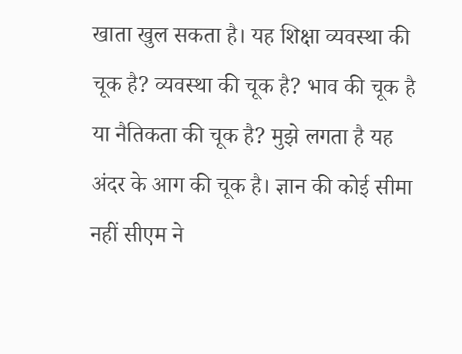खाता खुल सकता है। यह शिक्षा व्यवस्था की चूक है? व्यवस्था की चूक है? भाव की चूक है या नैतिकता की चूक है? मुझे लगता है यह अंदर के आग की चूक है। ज्ञान की कोई सीमा नहीं सीएम ने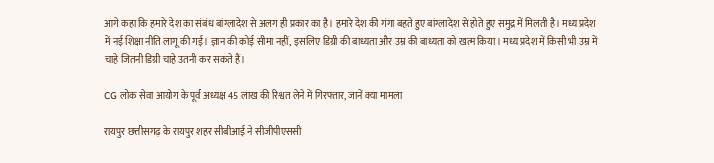आगे कहा कि हमारे देश का संबंध बांग्लादेश से अलग ही प्रकार का है। हमारे देश की गंगा बहते हुए बांग्लादेश से होते हुए समुद्र में मिलती है। मध्य प्रदेश में नई शिक्षा नीति लागू की गई। ज्ञान की कोई सीमा नहीं, इसलिए डिग्री की बाध्यता और उम्र की बाध्यता को खत्म किया। मध्य प्रदेश में किसी भी उम्र में चाहे जितनी डिग्री चाहे उतनी कर सकते हैं।

CG लोक सेवा आयोग के पूर्व अध्यक्ष 45 लाख की रिश्वत लेने में गिरफ्तार, जानें क्या मामला

रायपुर छत्तीसगढ़ के रायपुर शहर सीबीआई ने सीजीपीएससी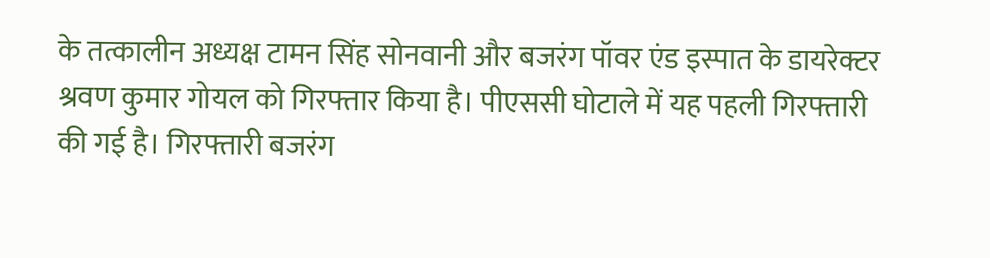के तत्कालीन अध्यक्ष टामन सिंह सोनवानी और बजरंग पॉवर एंड इस्पात के डायरेक्टर श्रवण कुमार गोयल को गिरफ्तार किया है। पीएससी घोटाले में यह पहली गिरफ्तारी की गई है। गिरफ्तारी बजरंग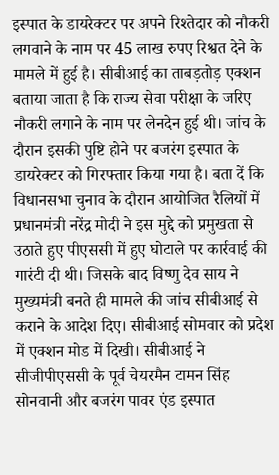इस्पात के डायरेक्टर पर अपने रिश्तेदार को नौकरी लगवाने के नाम पर 45 लाख रुपए रिश्वत देने के मामले में हुई है। सीबीआई का ताबड़तोड़ एक्शन  बताया जाता है कि राज्य सेवा परीक्षा के जरिए नौकरी लगाने के नाम पर लेनदेन हुई थी। जांच के दौरान इसकी पुष्टि होने पर बजरंग इस्पात के डायरेक्टर को गिरफ्तार किया गया है। बता दें कि विधानसभा चुनाव के दौरान आयोजित रैलियों में प्रधानमंत्री नरेंद्र मोदी ने इस मुद्दे को प्रमुखता से उठाते हुए पीएससी में हुए घोटाले पर कार्रवाई की गारंटी दी थी। जिसके बाद विष्णु देव साय ने मुख्यमंत्री बनते ही मामले की जांच सीबीआई से कराने के आदेश दिए। सीबीआई सोमवार को प्रदेश में एक्शन मोड में दिखी। सीबीआई ने सीजीपीएससी के पूर्व चेयरमैन टामन सिंह सोनवानी और बजरंग पावर एंड इस्पात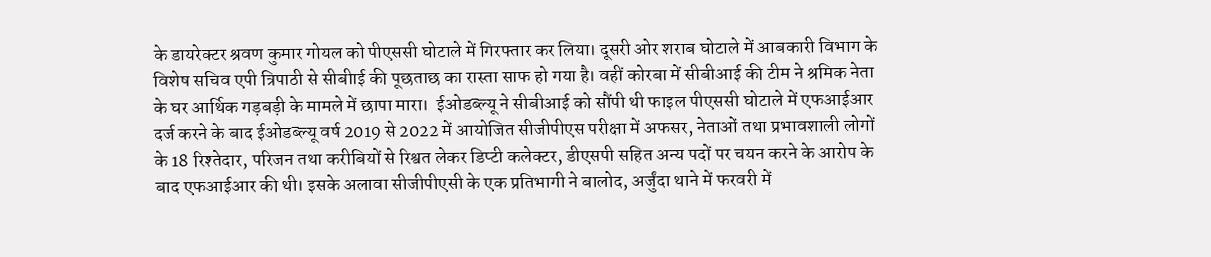के डायरेक्टर श्रवण कुमार गोयल को पीएससी घोटाले में गिरफ्तार कर लिया। दूसरी ओर शराब घोटाले में आबकारी विभाग के विशेष सचिव एपी त्रिपाठी से सीबीाई की पूछताछ का रास्ता साफ हो गया है। वहीं कोरबा में सीबीआई की टीम ने श्रमिक नेता के घर आर्थिक गड़बड़ी के मामले में छापा मारा।  ईओडब्ल्यू ने सीबीआई को सौंपी थी फाइल पीएससी घोटाले में एफआईआर दर्ज करने के बाद ईओडब्ल्यू वर्ष 2019 से 2022 में आयोजित सीजीपीएस परीक्षा में अफसर, नेताओं तथा प्रभावशाली लोगों के 18 रिश्तेदार, परिजन तथा करीबियों से रिश्वत लेकर डिप्टी कलेक्टर, डीएसपी सहित अन्य पदों पर चयन करने के आरोप के बाद एफआईआर की थी। इसके अलावा सीजीपीएसी के एक प्रतिभागी ने बालोद, अर्जुंदा थाने में फरवरी में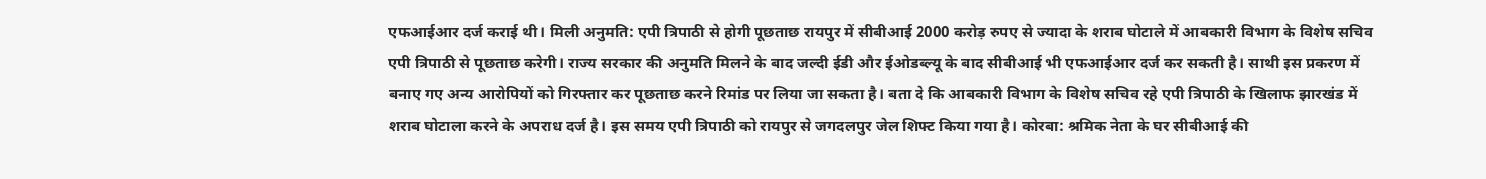एफआईआर दर्ज कराई थी। मिली अनुमति: एपी त्रिपाठी से होगी पूछताछ रायपुर में सीबीआई 2000 करोड़ रुपए से ज्यादा के शराब घोटाले में आबकारी विभाग के विशेष सचिव एपी त्रिपाठी से पूछताछ करेगी। राज्य सरकार की अनुमति मिलने के बाद जल्दी ईडी और ईओडब्ल्यू के बाद सीबीआई भी एफआईआर दर्ज कर सकती है। साथी इस प्रकरण में बनाए गए अन्य आरोपियों को गिरफ्तार कर पूछताछ करने रिमांड पर लिया जा सकता है। बता दे कि आबकारी विभाग के विशेष सचिव रहे एपी त्रिपाठी के खिलाफ झारखंड में शराब घोटाला करने के अपराध दर्ज है। इस समय एपी त्रिपाठी को रायपुर से जगदलपुर जेल शिफ्ट किया गया है। कोरबा: श्रमिक नेता के घर सीबीआई की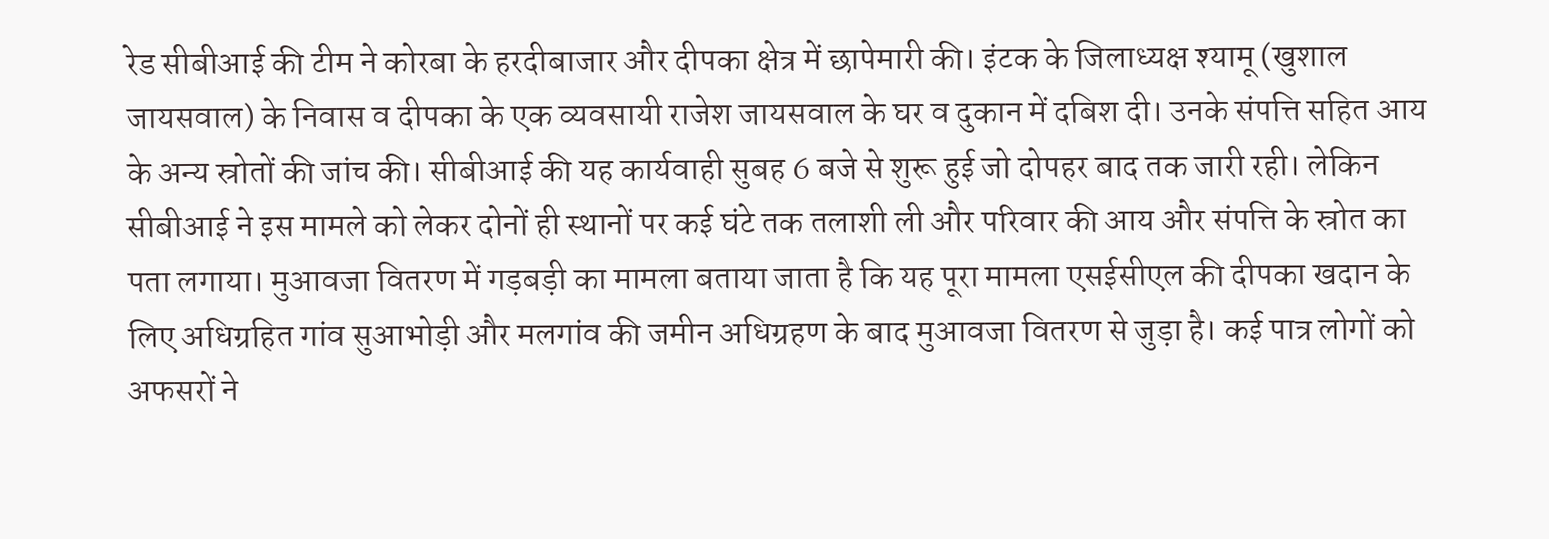रेड सीबीआई की टीम ने कोरबा के हरदीबाजार और दीपका क्षेत्र में छापेमारी की। इंटक के जिलाध्यक्ष श्यामू (खुशाल जायसवाल) के निवास व दीपका के एक व्यवसायी राजेश जायसवाल के घर व दुकान में दबिश दी। उनके संपत्ति सहित आय के अन्य स्रोतों की जांच की। सीबीआई की यह कार्यवाही सुबह 6 बजे से शुरू हुई जो दोपहर बाद तक जारी रही। लेकिन सीबीआई ने इस मामले को लेकर दोनों ही स्थानों पर कई घंटे तक तलाशी ली और परिवार की आय और संपत्ति के स्रोत का पता लगाया। मुआवजा वितरण में गड़बड़ी का मामला बताया जाता है कि यह पूरा मामला एसईसीएल की दीपका खदान के लिए अधिग्रहित गांव सुआभोड़ी और मलगांव की जमीन अधिग्रहण के बाद मुआवजा वितरण से जुड़ा है। कई पात्र लोगों को अफसरों ने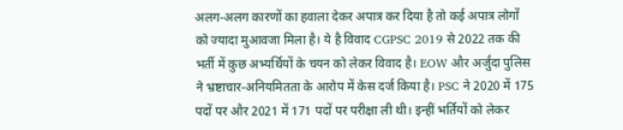अलग-अलग कारणों का हवाला देकर अपात्र कर दिया है तो कई अपात्र लोगों को ज्यादा मुआवजा मिला है। ये है विवाद CGPSC 2019 से 2022 तक की भर्ती में कुछ अभ्यर्थियों के चयन को लेकर विवाद है। EOW और अर्जुंदा पुलिस ने भ्रष्टाचार-अनियमितता के आरोप में केस दर्ज किया है। PSC ने 2020 में 175 पदों पर और 2021 में 171 पदों पर परीक्षा ली थी। इन्हीं भर्तियों को लेकर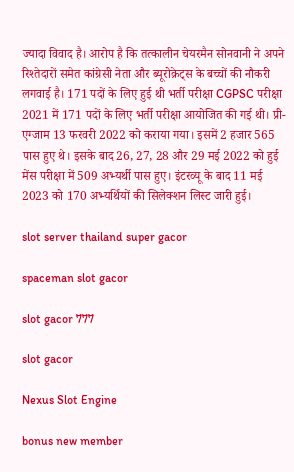ज्यादा विवाद है। आरोप है कि तत्कालीन चेयरमैन सोनवानी ने अपने रिश्तेदारों समेत कांग्रेसी नेता और ब्यूरोक्रेट्स के बच्चों की नौकरी लगवाई है। 171 पदों के लिए हुई थी भर्ती परीक्षा CGPSC परीक्षा 2021 में 171 पदों के लिए भर्ती परीक्षा आयोजित की गई थी। प्री-एग्जाम 13 फरवरी 2022 को कराया गया। इसमें 2 हजार 565 पास हुए थे। इसके बाद 26, 27, 28 और 29 मई 2022 को हुई मेंस परीक्षा में 509 अभ्यर्थी पास हुए। इंटरव्यू के बाद 11 मई 2023 को 170 अभ्यर्थियों की सिलेक्शन लिस्ट जारी हुई।

slot server thailand super gacor

spaceman slot gacor

slot gacor 777

slot gacor

Nexus Slot Engine

bonus new member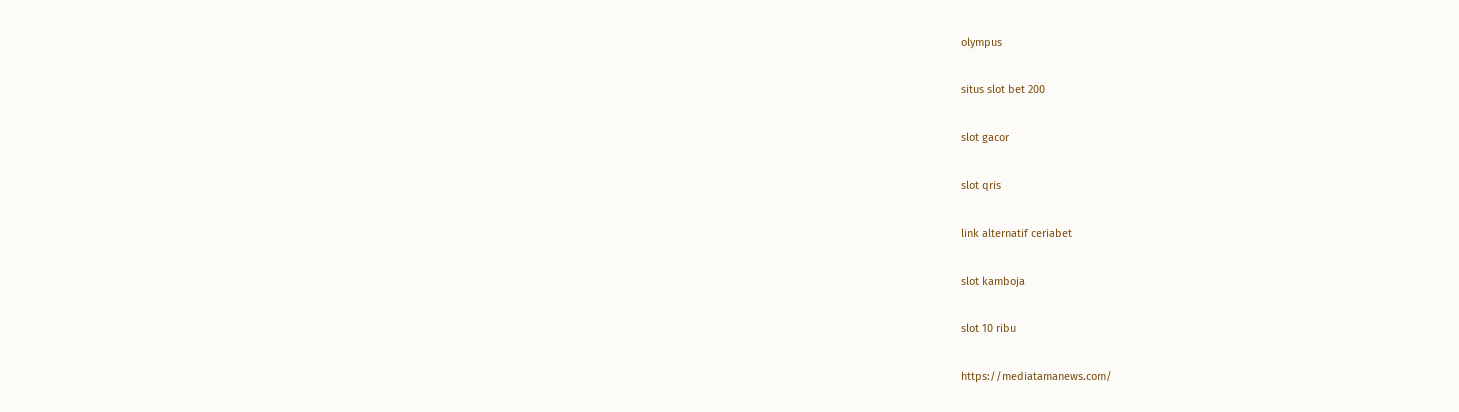olympus

situs slot bet 200

slot gacor

slot qris

link alternatif ceriabet

slot kamboja

slot 10 ribu

https://mediatamanews.com/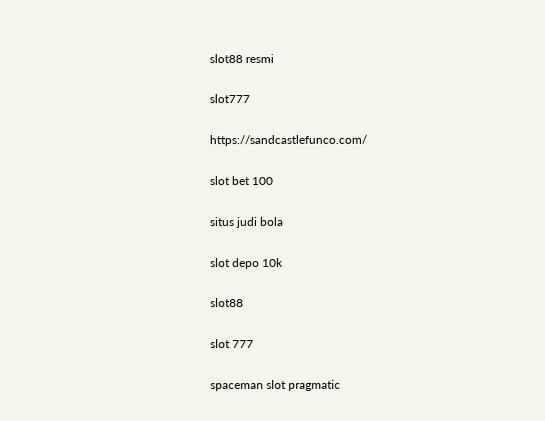slot88 resmi

slot777

https://sandcastlefunco.com/

slot bet 100

situs judi bola

slot depo 10k

slot88

slot 777

spaceman slot pragmatic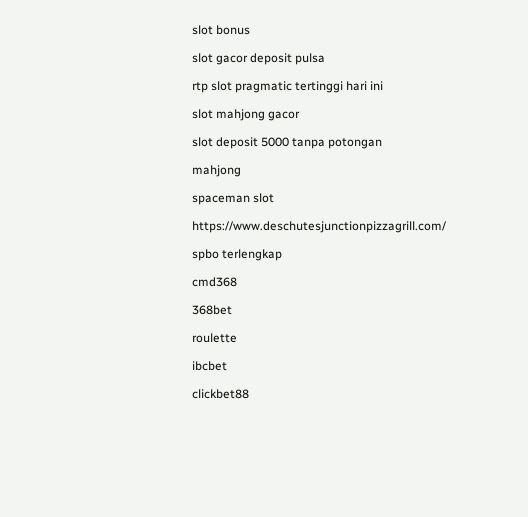slot bonus

slot gacor deposit pulsa

rtp slot pragmatic tertinggi hari ini

slot mahjong gacor

slot deposit 5000 tanpa potongan

mahjong

spaceman slot

https://www.deschutesjunctionpizzagrill.com/

spbo terlengkap

cmd368

368bet

roulette

ibcbet

clickbet88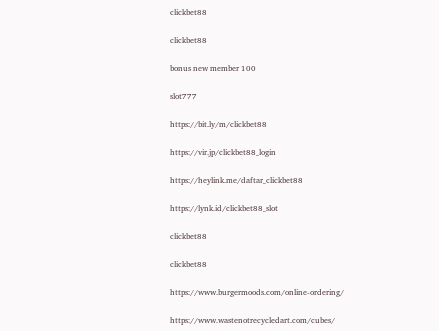clickbet88

clickbet88

bonus new member 100

slot777

https://bit.ly/m/clickbet88

https://vir.jp/clickbet88_login

https://heylink.me/daftar_clickbet88

https://lynk.id/clickbet88_slot

clickbet88

clickbet88

https://www.burgermoods.com/online-ordering/

https://www.wastenotrecycledart.com/cubes/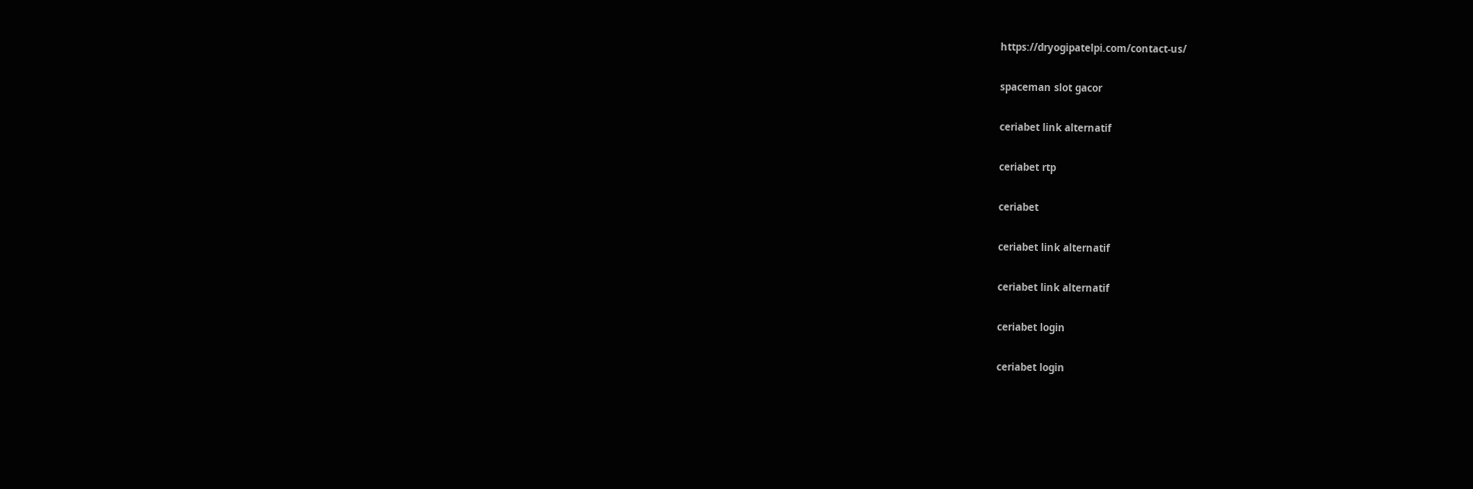https://dryogipatelpi.com/contact-us/

spaceman slot gacor

ceriabet link alternatif

ceriabet rtp

ceriabet

ceriabet link alternatif

ceriabet link alternatif

ceriabet login

ceriabet login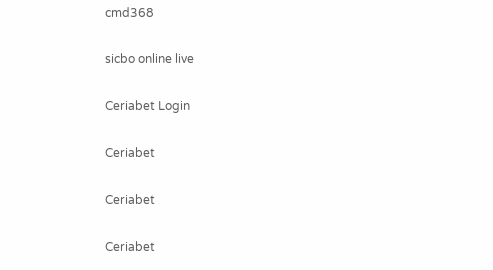cmd368

sicbo online live

Ceriabet Login

Ceriabet

Ceriabet

Ceriabet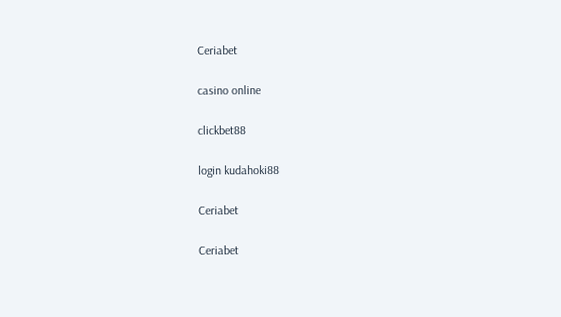Ceriabet

casino online

clickbet88

login kudahoki88

Ceriabet

Ceriabet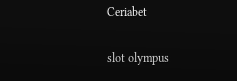Ceriabet

slot olympus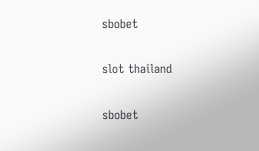sbobet

slot thailand

sbobet